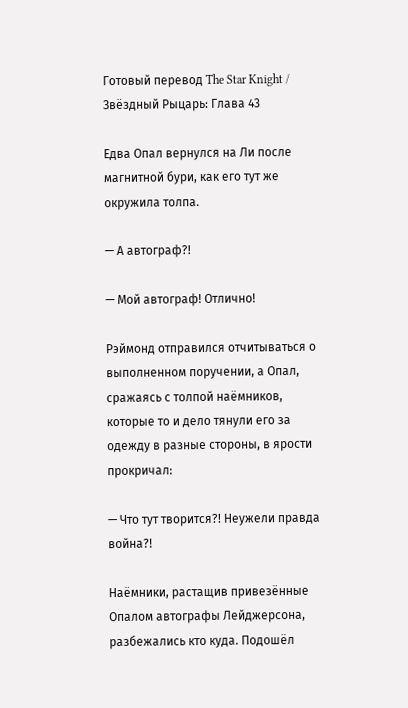Готовый перевод The Star Knight / Звёздный Рыцарь: Глава 43

Едва Опал вернулся на Ли после магнитной бури, как его тут же окружила толпа.

— А автограф?!

— Мой автограф! Отлично!

Рэймонд отправился отчитываться о выполненном поручении, а Опал, сражаясь с толпой наёмников, которые то и дело тянули его за одежду в разные стороны, в ярости прокричал:

— Что тут творится?! Неужели правда война?!

Наёмники, растащив привезённые Опалом автографы Лейджерсона, разбежались кто куда. Подошёл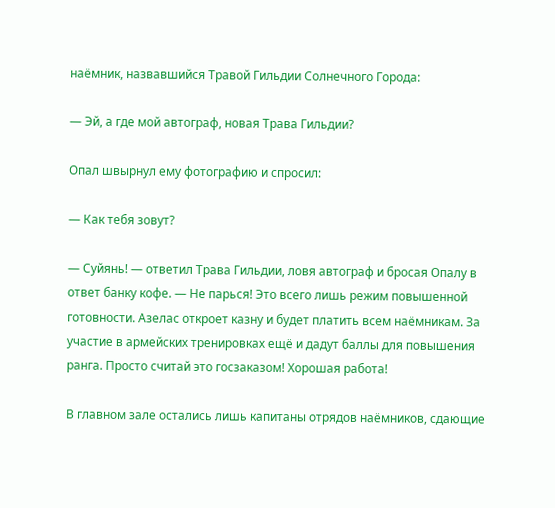наёмник, назвавшийся Травой Гильдии Солнечного Города:

— Эй, а где мой автограф, новая Трава Гильдии?

Опал швырнул ему фотографию и спросил:

— Как тебя зовут?

— Суйянь! — ответил Трава Гильдии, ловя автограф и бросая Опалу в ответ банку кофе. — Не парься! Это всего лишь режим повышенной готовности. Азелас откроет казну и будет платить всем наёмникам. За участие в армейских тренировках ещё и дадут баллы для повышения ранга. Просто считай это госзаказом! Хорошая работа!

В главном зале остались лишь капитаны отрядов наёмников, сдающие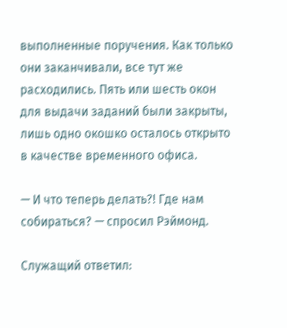выполненные поручения. Как только они заканчивали, все тут же расходились. Пять или шесть окон для выдачи заданий были закрыты, лишь одно окошко осталось открыто в качестве временного офиса.

— И что теперь делать?! Где нам собираться? — спросил Рэймонд.

Служащий ответил: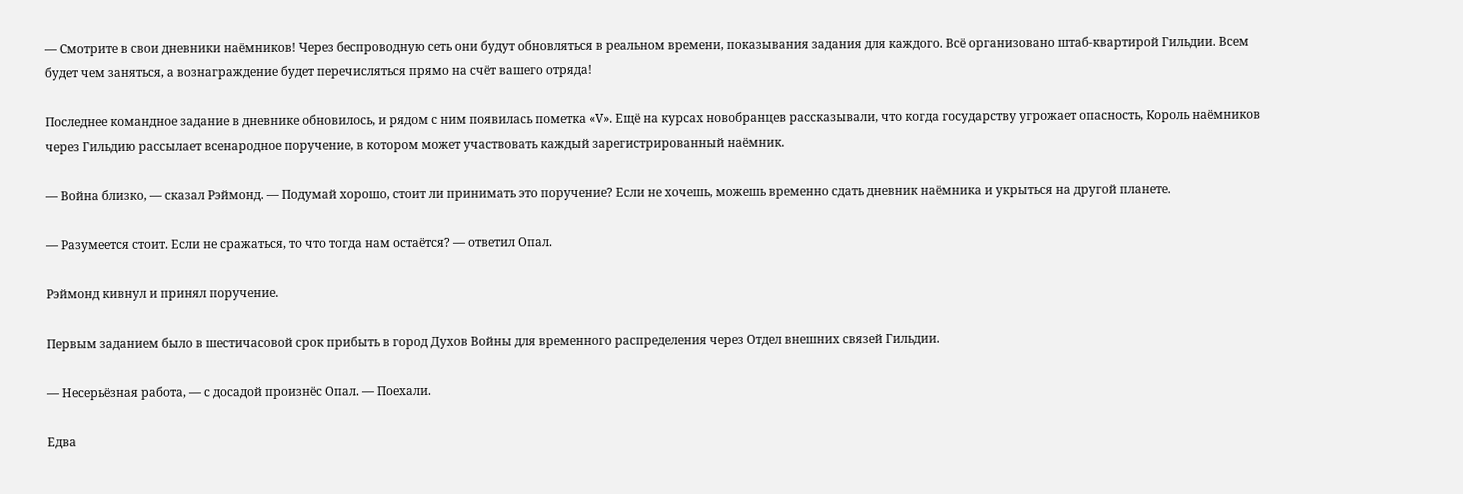— Смотрите в свои дневники наёмников! Через беспроводную сеть они будут обновляться в реальном времени, показывания задания для каждого. Всё организовано штаб-квартирой Гильдии. Всем будет чем заняться, а вознаграждение будет перечисляться прямо на счёт вашего отряда!

Последнее командное задание в дневнике обновилось, и рядом с ним появилась пометка «V». Ещё на курсах новобранцев рассказывали, что когда государству угрожает опасность, Король наёмников через Гильдию рассылает всенародное поручение, в котором может участвовать каждый зарегистрированный наёмник.

— Война близко, — сказал Рэймонд. — Подумай хорошо, стоит ли принимать это поручение? Если не хочешь, можешь временно сдать дневник наёмника и укрыться на другой планете.

— Разумеется стоит. Если не сражаться, то что тогда нам остаётся? — ответил Опал.

Рэймонд кивнул и принял поручение.

Первым заданием было в шестичасовой срок прибыть в город Духов Войны для временного распределения через Отдел внешних связей Гильдии.

— Несерьёзная работа, — с досадой произнёс Опал. — Поехали.

Едва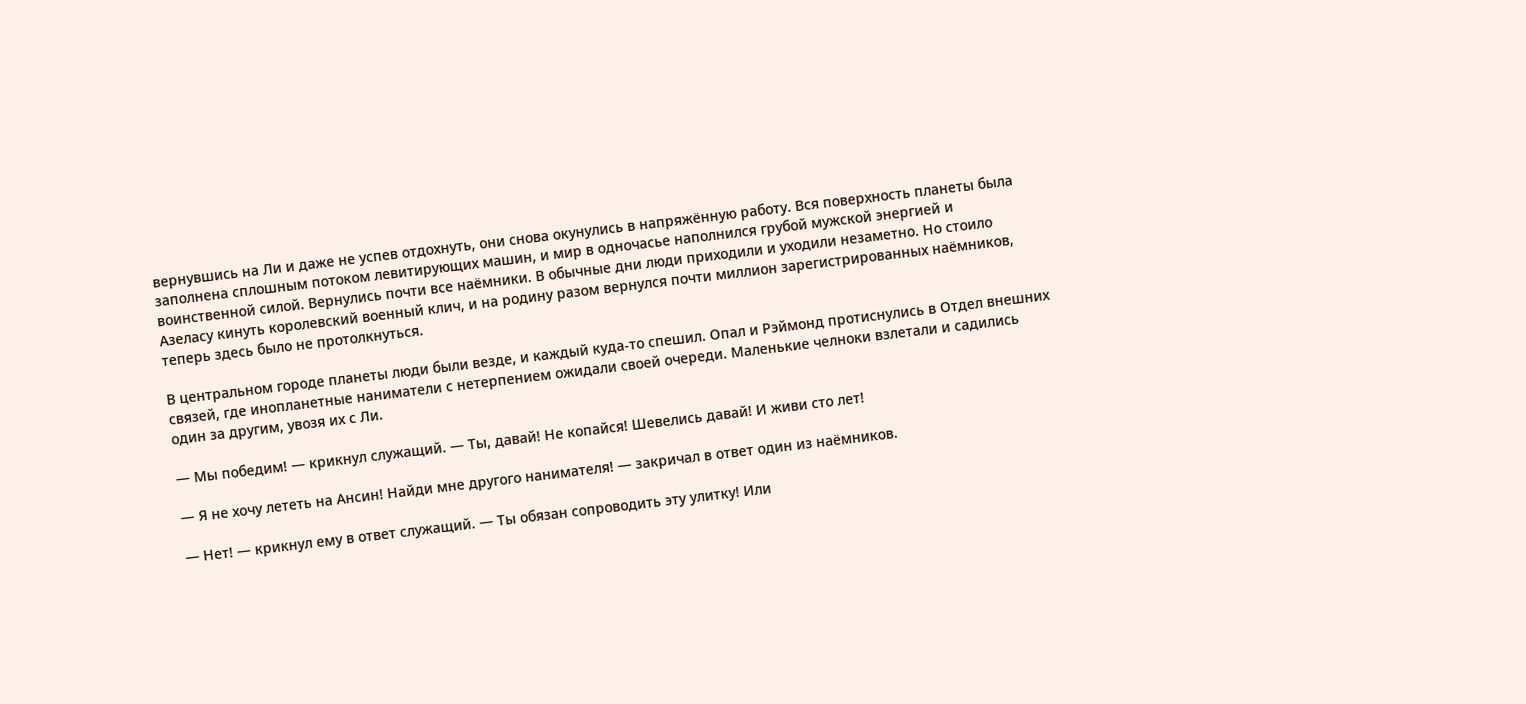вернувшись на Ли и даже не успев отдохнуть, они снова окунулись в напряжённую работу. Вся поверхность планеты была заполнена сплошным потоком левитирующих машин, и мир в одночасье наполнился грубой мужской энергией и воинственной силой. Вернулись почти все наёмники. В обычные дни люди приходили и уходили незаметно. Но стоило Азеласу кинуть королевский военный клич, и на родину разом вернулся почти миллион зарегистрированных наёмников, теперь здесь было не протолкнуться.

В центральном городе планеты люди были везде, и каждый куда-то спешил. Опал и Рэймонд протиснулись в Отдел внешних связей, где инопланетные наниматели с нетерпением ожидали своей очереди. Маленькие челноки взлетали и садились один за другим, увозя их с Ли.

— Мы победим! — крикнул служащий. — Ты, давай! Не копайся! Шевелись давай! И живи сто лет!

— Я не хочу лететь на Ансин! Найди мне другого нанимателя! — закричал в ответ один из наёмников.

— Нет! — крикнул ему в ответ служащий. — Ты обязан сопроводить эту улитку! Или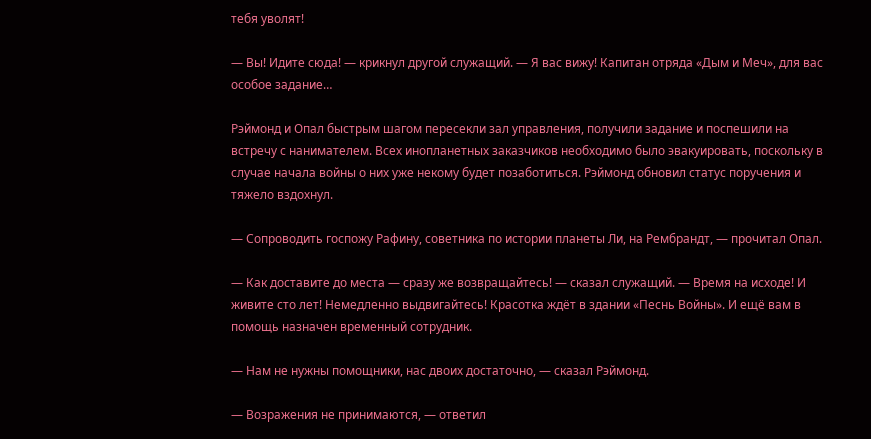тебя уволят!

— Вы! Идите сюда! — крикнул другой служащий. — Я вас вижу! Капитан отряда «Дым и Меч», для вас особое задание…

Рэймонд и Опал быстрым шагом пересекли зал управления, получили задание и поспешили на встречу с нанимателем. Всех инопланетных заказчиков необходимо было эвакуировать, поскольку в случае начала войны о них уже некому будет позаботиться. Рэймонд обновил статус поручения и тяжело вздохнул.

— Сопроводить госпожу Рафину, советника по истории планеты Ли, на Рембрандт, — прочитал Опал.

— Как доставите до места — сразу же возвращайтесь! — сказал служащий. — Время на исходе! И живите сто лет! Немедленно выдвигайтесь! Красотка ждёт в здании «Песнь Войны». И ещё вам в помощь назначен временный сотрудник.

— Нам не нужны помощники, нас двоих достаточно, — сказал Рэймонд.

— Возражения не принимаются, — ответил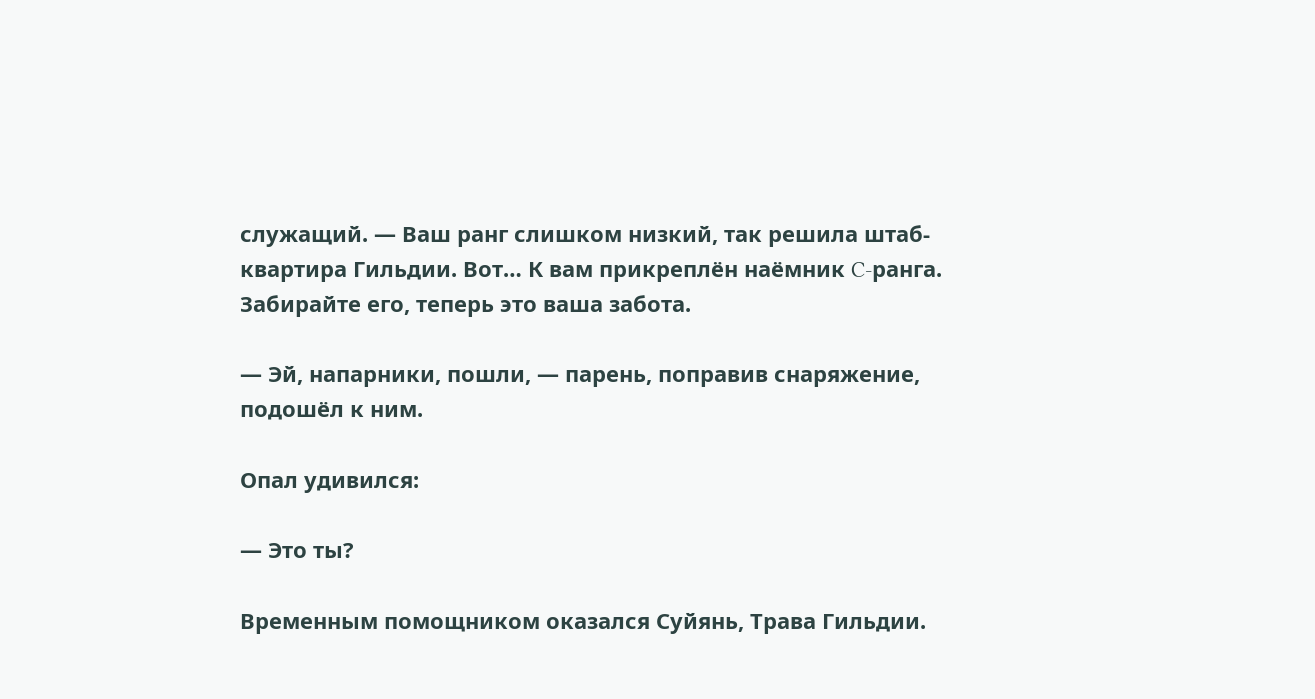служащий. — Ваш ранг слишком низкий, так решила штаб-квартира Гильдии. Вот… К вам прикреплён наёмник C-ранга. Забирайте его, теперь это ваша забота.

— Эй, напарники, пошли, — парень, поправив снаряжение, подошёл к ним.

Опал удивился:

— Это ты?

Временным помощником оказался Суйянь, Трава Гильдии.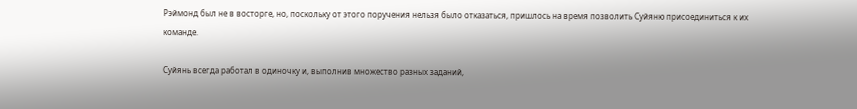Рэймонд был не в восторге, но, поскольку от этого поручения нельзя было отказаться, пришлось на время позволить Суйяню присоединиться к их команде.

Суйянь всегда работал в одиночку и, выполнив множество разных заданий,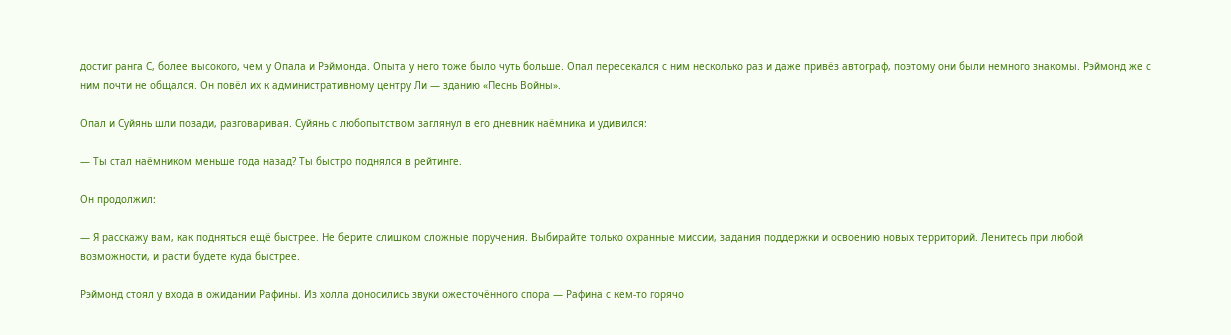достиг ранга С, более высокого, чем у Опала и Рэймонда. Опыта у него тоже было чуть больше. Опал пересекался с ним несколько раз и даже привёз автограф, поэтому они были немного знакомы. Рэймонд же с ним почти не общался. Он повёл их к административному центру Ли — зданию «Песнь Войны».

Опал и Суйянь шли позади, разговаривая. Суйянь с любопытством заглянул в его дневник наёмника и удивился:

— Ты стал наёмником меньше года назад? Ты быстро поднялся в рейтинге.

Он продолжил:

— Я расскажу вам, как подняться ещё быстрее. Не берите слишком сложные поручения. Выбирайте только охранные миссии, задания поддержки и освоению новых территорий. Ленитесь при любой возможности, и расти будете куда быстрее.

Рэймонд стоял у входа в ожидании Рафины. Из холла доносились звуки ожесточённого спора — Рафина с кем-то горячо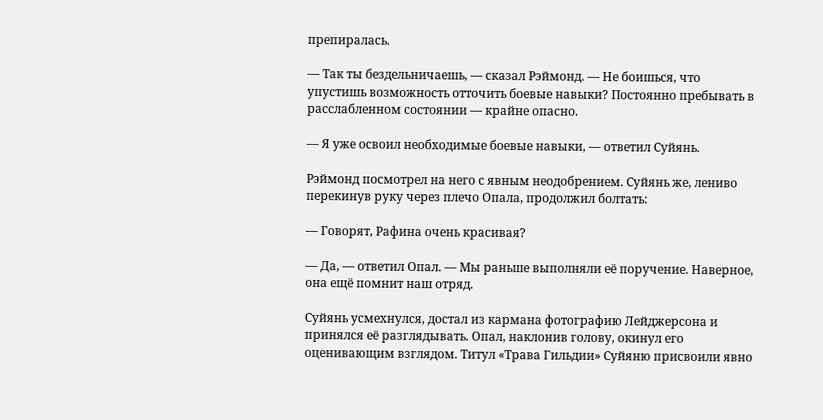препиралась.

— Так ты бездельничаешь, — сказал Рэймонд. — Не боишься, что упустишь возможность отточить боевые навыки? Постоянно пребывать в расслабленном состоянии — крайне опасно.

— Я уже освоил необходимые боевые навыки, — ответил Суйянь.

Рэймонд посмотрел на него с явным неодобрением. Суйянь же, лениво перекинув руку через плечо Опала, продолжил болтать:

— Говорят, Рафина очень красивая?

— Да, — ответил Опал. — Мы раньше выполняли её поручение. Наверное, она ещё помнит наш отряд.

Суйянь усмехнулся, достал из кармана фотографию Лейджерсона и принялся её разглядывать. Опал, наклонив голову, окинул его оценивающим взглядом. Титул «Трава Гильдии» Суйяню присвоили явно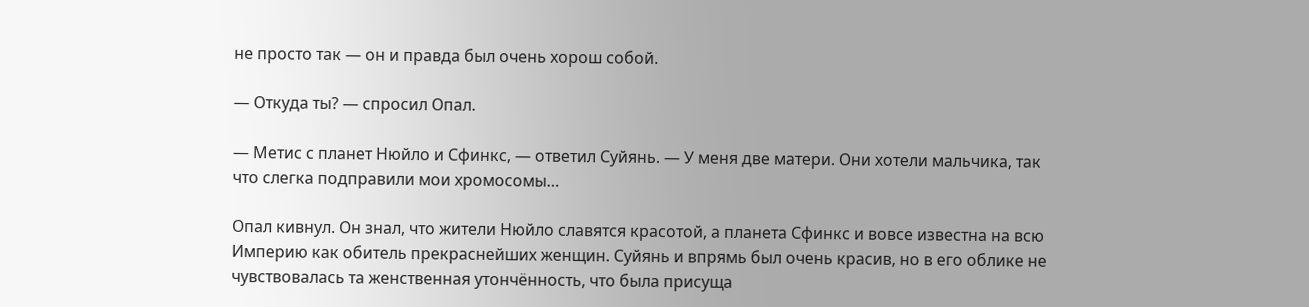не просто так — он и правда был очень хорош собой.

— Откуда ты? — спросил Опал.

— Метис с планет Нюйло и Сфинкс, — ответил Суйянь. — У меня две матери. Они хотели мальчика, так что слегка подправили мои хромосомы…

Опал кивнул. Он знал, что жители Нюйло славятся красотой, а планета Сфинкс и вовсе известна на всю Империю как обитель прекраснейших женщин. Суйянь и впрямь был очень красив, но в его облике не чувствовалась та женственная утончённость, что была присуща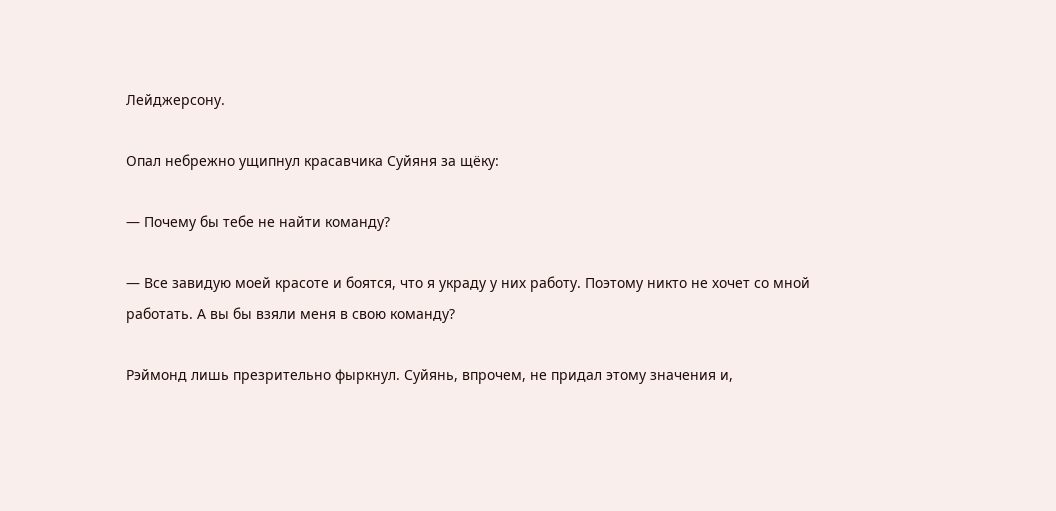Лейджерсону.

Опал небрежно ущипнул красавчика Суйяня за щёку:

— Почему бы тебе не найти команду?

— Все завидую моей красоте и боятся, что я украду у них работу. Поэтому никто не хочет со мной работать. А вы бы взяли меня в свою команду?

Рэймонд лишь презрительно фыркнул. Суйянь, впрочем, не придал этому значения и,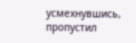усмехнувшись, пропустил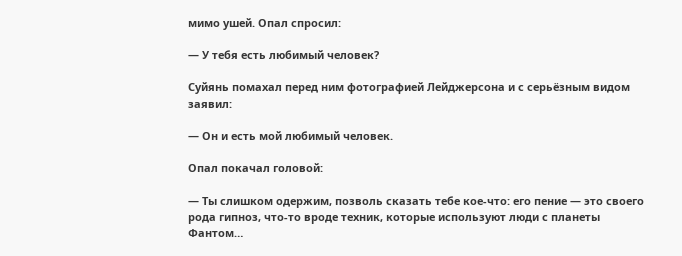мимо ушей. Опал спросил:

— У тебя есть любимый человек?

Суйянь помахал перед ним фотографией Лейджерсона и с серьёзным видом заявил:

— Он и есть мой любимый человек.

Опал покачал головой:

— Ты слишком одержим, позволь сказать тебе кое-что: его пение — это своего рода гипноз, что-то вроде техник, которые используют люди с планеты Фантом…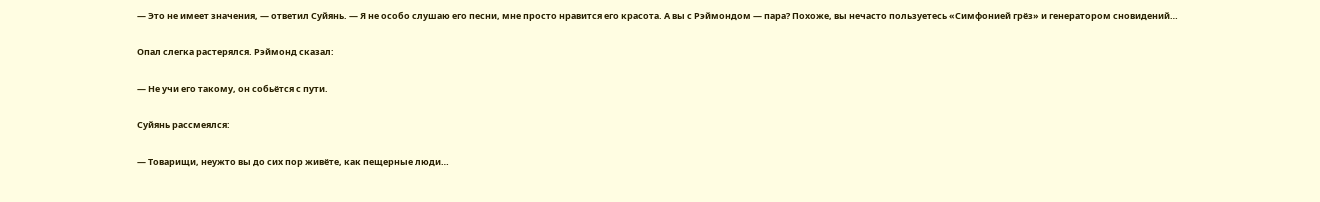— Это не имеет значения, — ответил Суйянь. — Я не особо слушаю его песни, мне просто нравится его красота. А вы с Рэймондом — пара? Похоже, вы нечасто пользуетесь «Симфонией грёз» и генератором сновидений…

Опал слегка растерялся. Рэймонд сказал:

— Не учи его такому, он собьётся с пути.

Суйянь рассмеялся:

— Товарищи, неужто вы до сих пор живёте, как пещерные люди…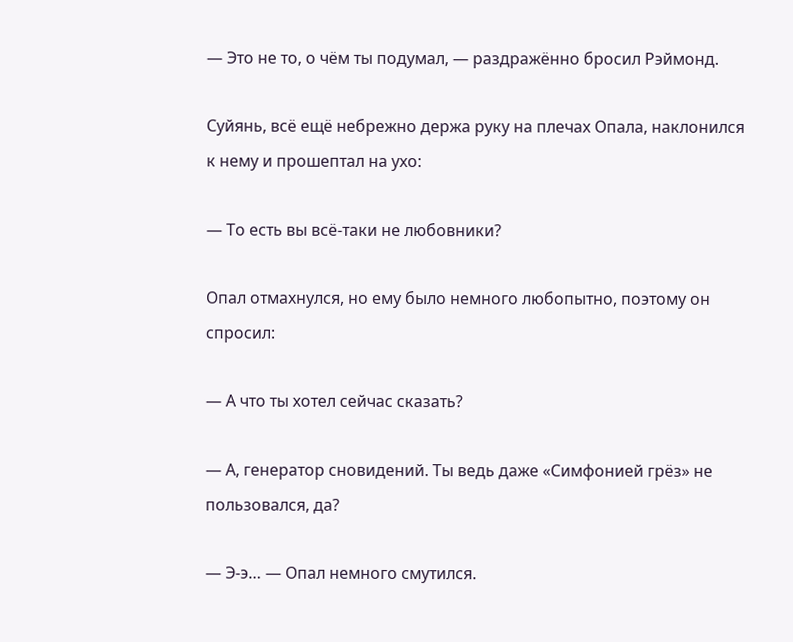— Это не то, о чём ты подумал, — раздражённо бросил Рэймонд.

Суйянь, всё ещё небрежно держа руку на плечах Опала, наклонился к нему и прошептал на ухо:

— То есть вы всё-таки не любовники?

Опал отмахнулся, но ему было немного любопытно, поэтому он спросил:

— А что ты хотел сейчас сказать?

— А, генератор сновидений. Ты ведь даже «Симфонией грёз» не пользовался, да?

— Э-э… — Опал немного смутился.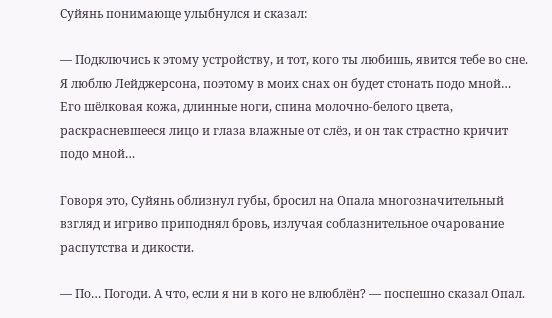Суйянь понимающе улыбнулся и сказал:

— Подключись к этому устройству, и тот, кого ты любишь, явится тебе во сне. Я люблю Лейджерсона, поэтому в моих снах он будет стонать подо мной… Его шёлковая кожа, длинные ноги, спина молочно-белого цвета, раскрасневшееся лицо и глаза влажные от слёз, и он так страстно кричит подо мной…

Говоря это, Суйянь облизнул губы, бросил на Опала многозначительный взгляд и игриво приподнял бровь, излучая соблазнительное очарование распутства и дикости.

— По… Погоди. А что, если я ни в кого не влюблён? — поспешно сказал Опал.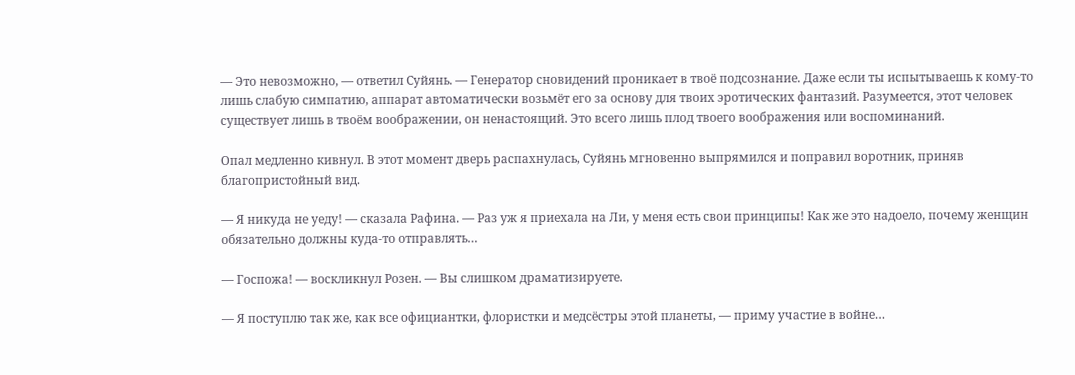— Это невозможно, — ответил Суйянь. — Генератор сновидений проникает в твоё подсознание. Даже если ты испытываешь к кому-то лишь слабую симпатию, аппарат автоматически возьмёт его за основу для твоих эротических фантазий. Разумеется, этот человек существует лишь в твоём воображении, он ненастоящий. Это всего лишь плод твоего воображения или воспоминаний.

Опал медленно кивнул. В этот момент дверь распахнулась, Суйянь мгновенно выпрямился и поправил воротник, приняв благопристойный вид.

— Я никуда не уеду! — сказала Рафина. — Раз уж я приехала на Ли, у меня есть свои принципы! Как же это надоело, почему женщин обязательно должны куда-то отправлять…

— Госпожа! — воскликнул Розен. — Вы слишком драматизируете.

— Я поступлю так же, как все официантки, флористки и медсёстры этой планеты, — приму участие в войне…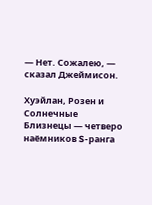— Нет. Сожалею, — сказал Джеймисон.

Хуэйлан, Розен и Солнечные Близнецы — четверо наёмников S-ранга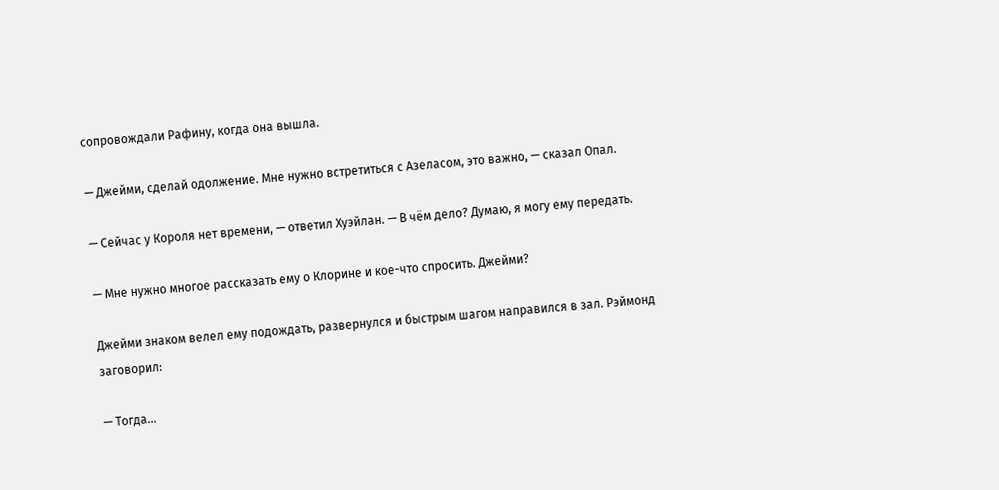сопровождали Рафину, когда она вышла.

— Джейми, сделай одолжение. Мне нужно встретиться с Азеласом, это важно, — сказал Опал.

— Сейчас у Короля нет времени, — ответил Хуэйлан. — В чём дело? Думаю, я могу ему передать.

— Мне нужно многое рассказать ему о Клорине и кое-что спросить. Джейми?

Джейми знаком велел ему подождать, развернулся и быстрым шагом направился в зал. Рэймонд заговорил:

— Тогда…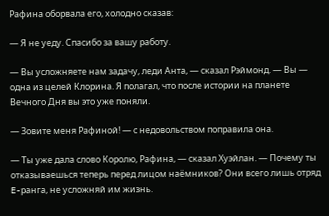Рафина оборвала его, холодно сказав:

— Я не уеду. Спасибо за вашу работу.

— Вы усложняете нам задачу, леди Анта, — сказал Рэймонд. — Вы — одна из целей Клорина. Я полагал, что после истории на планете Вечного Дня вы это уже поняли.

— Зовите меня Рафиной! — с недовольством поправила она.

— Ты уже дала слово Королю, Рафина, — сказал Хуэйлан. — Почему ты отказываешься теперь перед лицом наёмников? Они всего лишь отряд E-ранга, не усложняй им жизнь.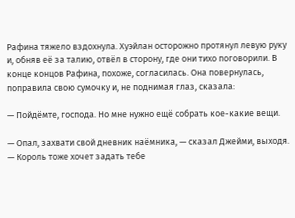Рафина тяжело вздохнула. Хуэйлан осторожно протянул левую руку и, обняв её за талию, отвёл в сторону, где они тихо поговорили. В конце концов Рафина, похоже, согласилась. Она повернулась, поправила свою сумочку и, не поднимая глаз, сказала:

— Пойдёмте, господа. Но мне нужно ещё собрать кое-какие вещи.

— Опал, захвати свой дневник наёмника, — сказал Джейми, выходя. — Король тоже хочет задать тебе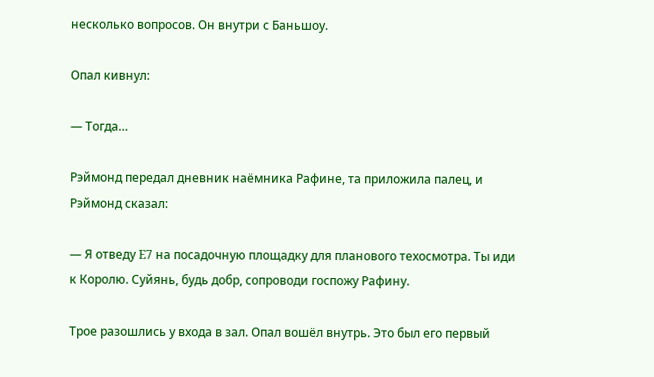несколько вопросов. Он внутри с Баньшоу.

Опал кивнул:

— Тогда…

Рэймонд передал дневник наёмника Рафине, та приложила палец, и Рэймонд сказал:

— Я отведу E7 на посадочную площадку для планового техосмотра. Ты иди к Королю. Суйянь, будь добр, сопроводи госпожу Рафину.

Трое разошлись у входа в зал. Опал вошёл внутрь. Это был его первый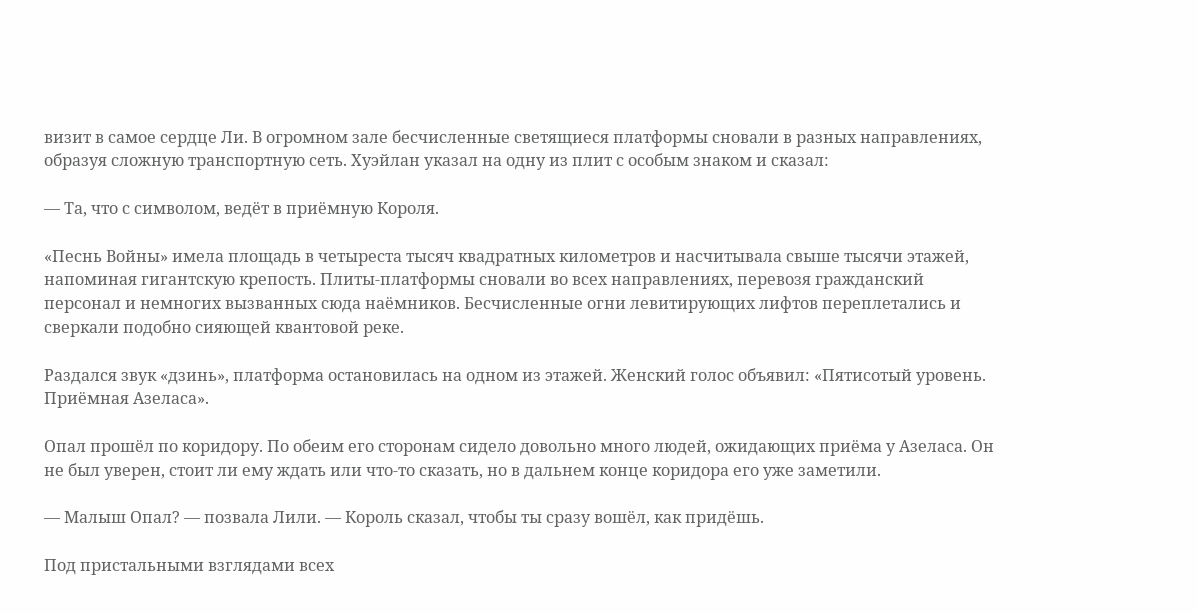визит в самое сердце Ли. В огромном зале бесчисленные светящиеся платформы сновали в разных направлениях, образуя сложную транспортную сеть. Хуэйлан указал на одну из плит с особым знаком и сказал:

— Та, что с символом, ведёт в приёмную Короля.

«Песнь Войны» имела площадь в четыреста тысяч квадратных километров и насчитывала свыше тысячи этажей, напоминая гигантскую крепость. Плиты-платформы сновали во всех направлениях, перевозя гражданский персонал и немногих вызванных сюда наёмников. Бесчисленные огни левитирующих лифтов переплетались и сверкали подобно сияющей квантовой реке.

Раздался звук «дзинь», платформа остановилась на одном из этажей. Женский голос объявил: «Пятисотый уровень. Приёмная Азеласа».

Опал прошёл по коридору. По обеим его сторонам сидело довольно много людей, ожидающих приёма у Азеласа. Он не был уверен, стоит ли ему ждать или что-то сказать, но в дальнем конце коридора его уже заметили.

— Малыш Опал? — позвала Лили. — Король сказал, чтобы ты сразу вошёл, как придёшь.

Под пристальными взглядами всех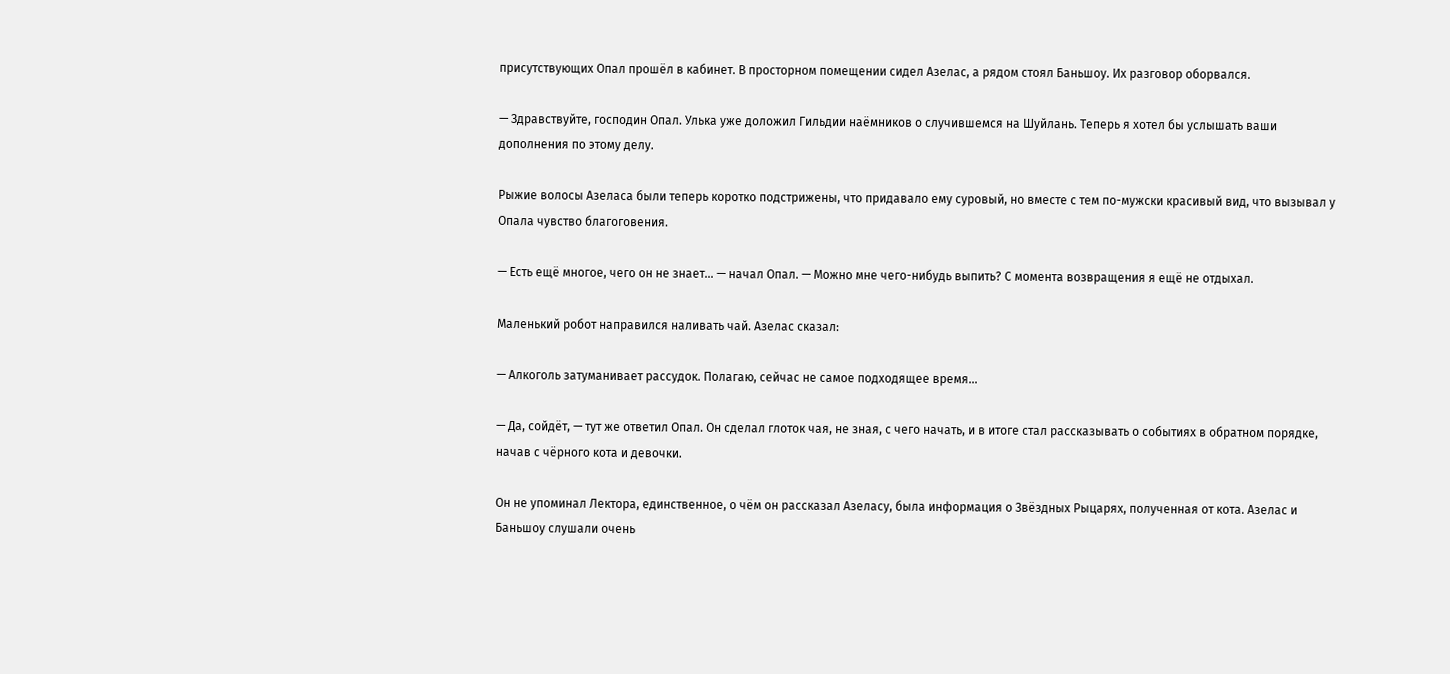присутствующих Опал прошёл в кабинет. В просторном помещении сидел Азелас, а рядом стоял Баньшоу. Их разговор оборвался.

— Здравствуйте, господин Опал. Улька уже доложил Гильдии наёмников о случившемся на Шуйлань. Теперь я хотел бы услышать ваши дополнения по этому делу.

Рыжие волосы Азеласа были теперь коротко подстрижены, что придавало ему суровый, но вместе с тем по-мужски красивый вид, что вызывал у Опала чувство благоговения.

— Есть ещё многое, чего он не знает… — начал Опал. — Можно мне чего-нибудь выпить? С момента возвращения я ещё не отдыхал.

Маленький робот направился наливать чай. Азелас сказал:

— Алкоголь затуманивает рассудок. Полагаю, сейчас не самое подходящее время…

— Да, сойдёт, — тут же ответил Опал. Он сделал глоток чая, не зная, с чего начать, и в итоге стал рассказывать о событиях в обратном порядке, начав с чёрного кота и девочки.

Он не упоминал Лектора, единственное, о чём он рассказал Азеласу, была информация о Звёздных Рыцарях, полученная от кота. Азелас и Баньшоу слушали очень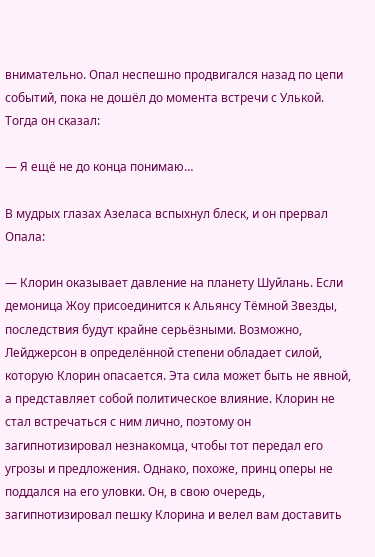внимательно. Опал неспешно продвигался назад по цепи событий, пока не дошёл до момента встречи с Улькой. Тогда он сказал:

— Я ещё не до конца понимаю…

В мудрых глазах Азеласа вспыхнул блеск, и он прервал Опала:

— Клорин оказывает давление на планету Шуйлань. Если демоница Жоу присоединится к Альянсу Тёмной Звезды, последствия будут крайне серьёзными. Возможно, Лейджерсон в определённой степени обладает силой, которую Клорин опасается. Эта сила может быть не явной, а представляет собой политическое влияние. Клорин не стал встречаться с ним лично, поэтому он загипнотизировал незнакомца, чтобы тот передал его угрозы и предложения. Однако, похоже, принц оперы не поддался на его уловки. Он, в свою очередь, загипнотизировал пешку Клорина и велел вам доставить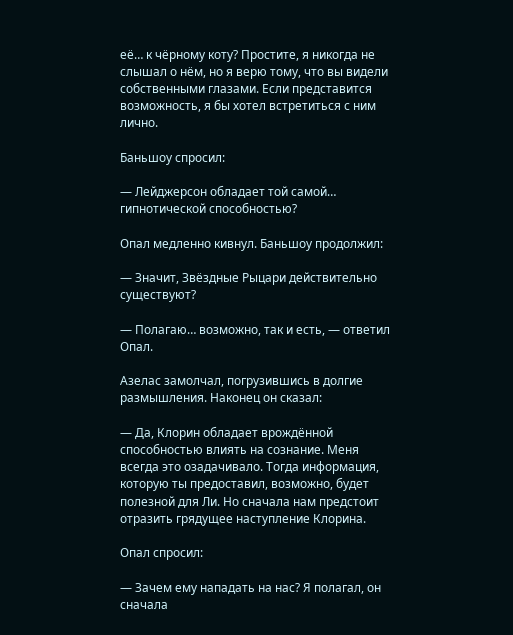её… к чёрному коту? Простите, я никогда не слышал о нём, но я верю тому, что вы видели собственными глазами. Если представится возможность, я бы хотел встретиться с ним лично.

Баньшоу спросил:

— Лейджерсон обладает той самой… гипнотической способностью?

Опал медленно кивнул. Баньшоу продолжил:

— Значит, Звёздные Рыцари действительно существуют?

— Полагаю… возможно, так и есть, — ответил Опал.

Азелас замолчал, погрузившись в долгие размышления. Наконец он сказал:

— Да, Клорин обладает врождённой способностью влиять на сознание. Меня всегда это озадачивало. Тогда информация, которую ты предоставил, возможно, будет полезной для Ли. Но сначала нам предстоит отразить грядущее наступление Клорина.

Опал спросил:

— Зачем ему нападать на нас? Я полагал, он сначала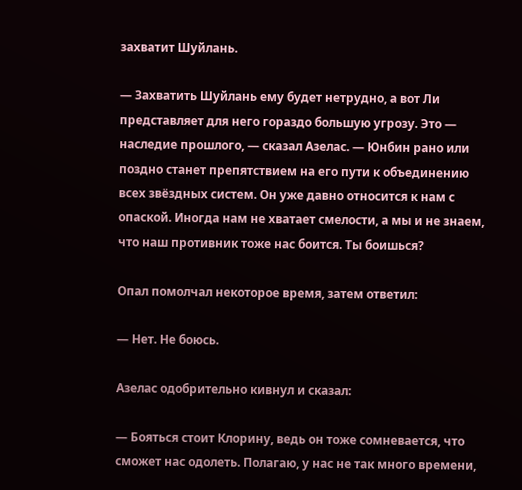захватит Шуйлань.

— Захватить Шуйлань ему будет нетрудно, а вот Ли представляет для него гораздо большую угрозу. Это — наследие прошлого, — сказал Азелас. — Юнбин рано или поздно станет препятствием на его пути к объединению всех звёздных систем. Он уже давно относится к нам с опаской. Иногда нам не хватает смелости, а мы и не знаем, что наш противник тоже нас боится. Ты боишься?

Опал помолчал некоторое время, затем ответил:

— Нет. Не боюсь.

Азелас одобрительно кивнул и сказал:

— Бояться стоит Клорину, ведь он тоже сомневается, что сможет нас одолеть. Полагаю, у нас не так много времени,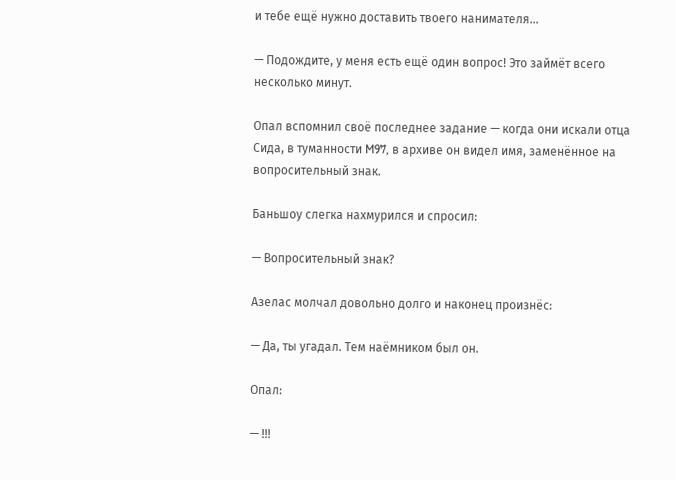и тебе ещё нужно доставить твоего нанимателя…

— Подождите, у меня есть ещё один вопрос! Это займёт всего несколько минут.

Опал вспомнил своё последнее задание — когда они искали отца Сида, в туманности M97, в архиве он видел имя, заменённое на вопросительный знак.

Баньшоу слегка нахмурился и спросил:

— Вопросительный знак?

Азелас молчал довольно долго и наконец произнёс:

— Да, ты угадал. Тем наёмником был он.

Опал:

— !!!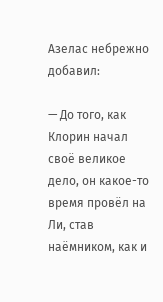Азелас небрежно добавил:

— До того, как Клорин начал своё великое дело, он какое-то время провёл на Ли, став наёмником, как и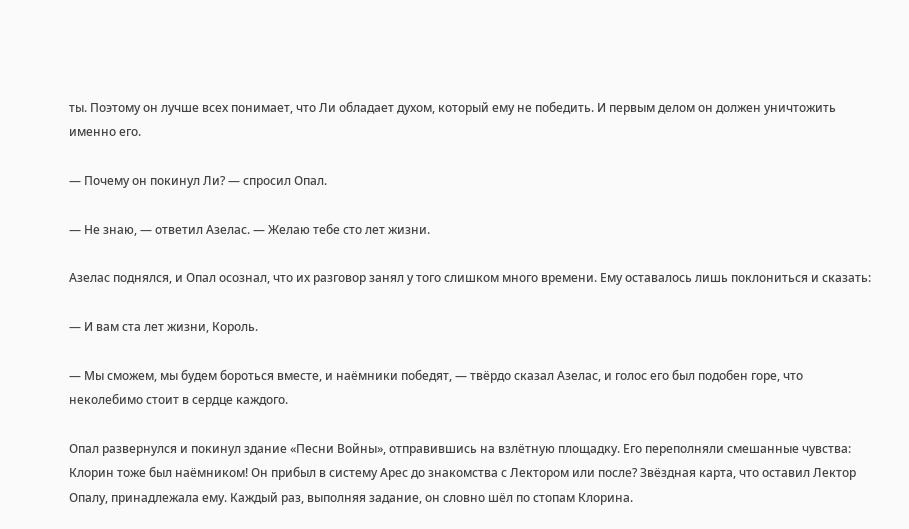ты. Поэтому он лучше всех понимает, что Ли обладает духом, который ему не победить. И первым делом он должен уничтожить именно его.

— Почему он покинул Ли? — спросил Опал.

— Не знаю, — ответил Азелас. — Желаю тебе сто лет жизни.

Азелас поднялся, и Опал осознал, что их разговор занял у того слишком много времени. Ему оставалось лишь поклониться и сказать:

— И вам ста лет жизни, Король.

— Мы сможем, мы будем бороться вместе, и наёмники победят, — твёрдо сказал Азелас, и голос его был подобен горе, что неколебимо стоит в сердце каждого.

Опал развернулся и покинул здание «Песни Войны», отправившись на взлётную площадку. Его переполняли смешанные чувства: Клорин тоже был наёмником! Он прибыл в систему Арес до знакомства с Лектором или после? Звёздная карта, что оставил Лектор Опалу, принадлежала ему. Каждый раз, выполняя задание, он словно шёл по стопам Клорина.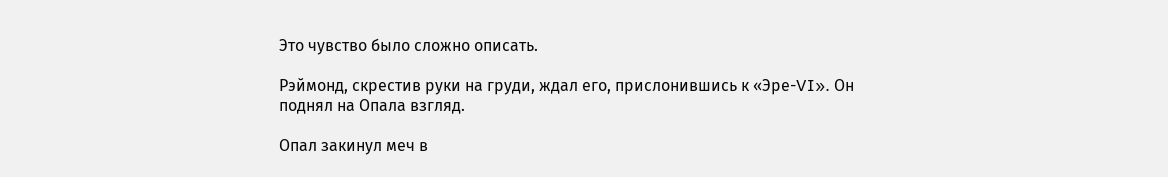Это чувство было сложно описать.

Рэймонд, скрестив руки на груди, ждал его, прислонившись к «Эре-VI». Он поднял на Опала взгляд.

Опал закинул меч в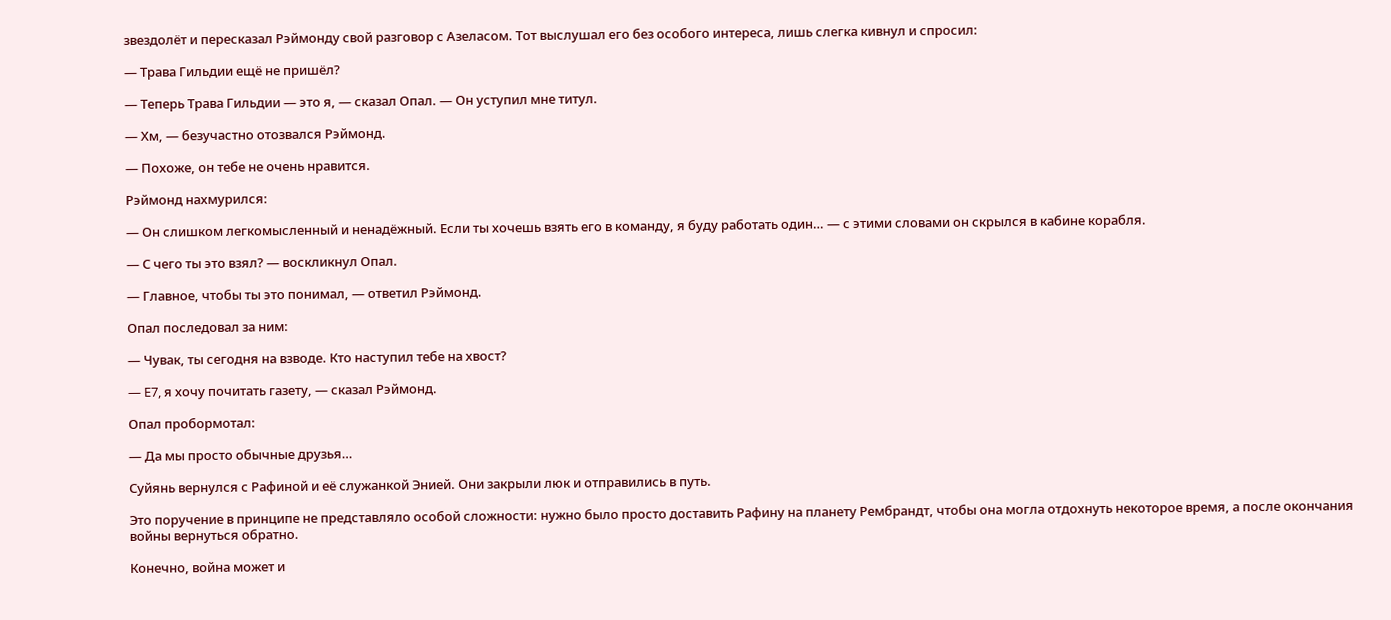звездолёт и пересказал Рэймонду свой разговор с Азеласом. Тот выслушал его без особого интереса, лишь слегка кивнул и спросил:

— Трава Гильдии ещё не пришёл?

— Теперь Трава Гильдии — это я, — сказал Опал. — Он уступил мне титул.

— Хм, — безучастно отозвался Рэймонд.

— Похоже, он тебе не очень нравится.

Рэймонд нахмурился:

— Он слишком легкомысленный и ненадёжный. Если ты хочешь взять его в команду, я буду работать один… — с этими словами он скрылся в кабине корабля.

— С чего ты это взял? — воскликнул Опал.

— Главное, чтобы ты это понимал, — ответил Рэймонд.

Опал последовал за ним:

— Чувак, ты сегодня на взводе. Кто наступил тебе на хвост?

— E7, я хочу почитать газету, — сказал Рэймонд.

Опал пробормотал:

— Да мы просто обычные друзья…

Суйянь вернулся с Рафиной и её служанкой Энией. Они закрыли люк и отправились в путь.

Это поручение в принципе не представляло особой сложности: нужно было просто доставить Рафину на планету Рембрандт, чтобы она могла отдохнуть некоторое время, а после окончания войны вернуться обратно.

Конечно, война может и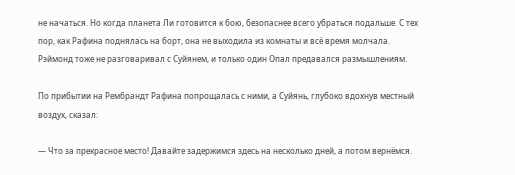не начаться. Но когда планета Ли готовится к бою, безопаснее всего убраться подальше. С тех пор, как Рафина поднялась на борт, она не выходила из комнаты и всё время молчала. Рэймонд тоже не разговаривал с Суйянем, и только один Опал предавался размышлениям.

По прибытии на Рембрандт Рафина попрощалась с ними, а Суйянь, глубоко вдохнув местный воздух, сказал:

— Что за прекрасное место! Давайте задержимся здесь на несколько дней, а потом вернёмся.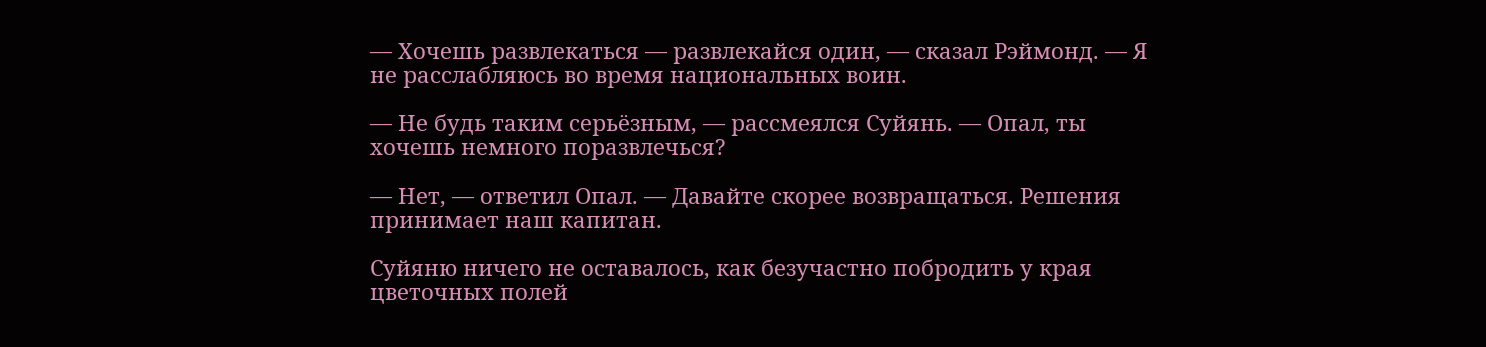— Хочешь развлекаться — развлекайся один, — сказал Рэймонд. — Я не расслабляюсь во время национальных воин.

— Не будь таким серьёзным, — рассмеялся Суйянь. — Опал, ты хочешь немного поразвлечься?

— Нет, — ответил Опал. — Давайте скорее возвращаться. Решения принимает наш капитан.

Суйяню ничего не оставалось, как безучастно побродить у края цветочных полей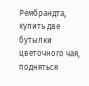Рембрандта, купить две бутылки цветочного чая, подняться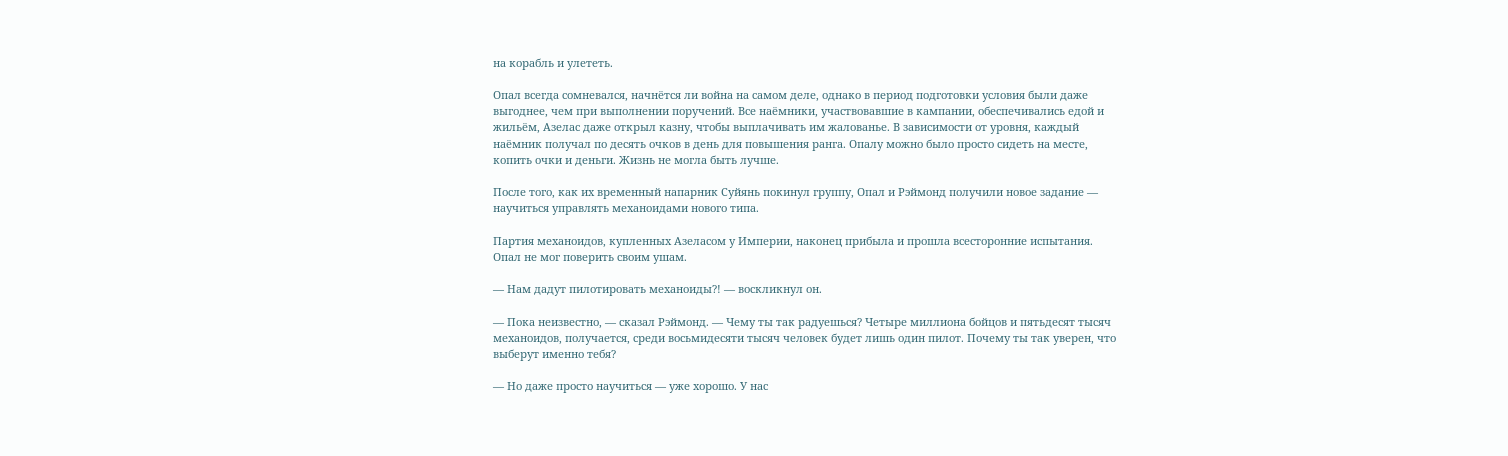на корабль и улететь.

Опал всегда сомневался, начнётся ли война на самом деле, однако в период подготовки условия были даже выгоднее, чем при выполнении поручений. Все наёмники, участвовавшие в кампании, обеспечивались едой и жильём, Азелас даже открыл казну, чтобы выплачивать им жалованье. В зависимости от уровня, каждый наёмник получал по десять очков в день для повышения ранга. Опалу можно было просто сидеть на месте, копить очки и деньги. Жизнь не могла быть лучше.

После того, как их временный напарник Суйянь покинул группу, Опал и Рэймонд получили новое задание — научиться управлять механоидами нового типа.

Партия механоидов, купленных Азеласом у Империи, наконец прибыла и прошла всесторонние испытания. Опал не мог поверить своим ушам.

— Нам дадут пилотировать механоиды?! — воскликнул он.

— Пока неизвестно, — сказал Рэймонд. — Чему ты так радуешься? Четыре миллиона бойцов и пятьдесят тысяч механоидов, получается, среди восьмидесяти тысяч человек будет лишь один пилот. Почему ты так уверен, что выберут именно тебя?

— Но даже просто научиться — уже хорошо. У нас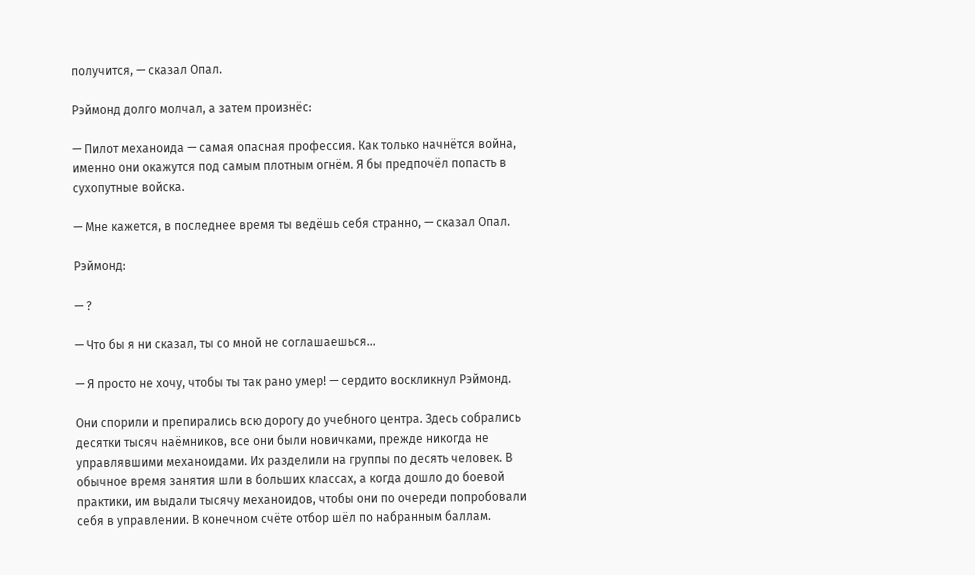получится, — сказал Опал.

Рэймонд долго молчал, а затем произнёс:

— Пилот механоида — самая опасная профессия. Как только начнётся война, именно они окажутся под самым плотным огнём. Я бы предпочёл попасть в сухопутные войска.

— Мне кажется, в последнее время ты ведёшь себя странно, — сказал Опал.

Рэймонд:

— ?

— Что бы я ни сказал, ты со мной не соглашаешься…

— Я просто не хочу, чтобы ты так рано умер! — сердито воскликнул Рэймонд.

Они спорили и препирались всю дорогу до учебного центра. Здесь собрались десятки тысяч наёмников, все они были новичками, прежде никогда не управлявшими механоидами. Их разделили на группы по десять человек. В обычное время занятия шли в больших классах, а когда дошло до боевой практики, им выдали тысячу механоидов, чтобы они по очереди попробовали себя в управлении. В конечном счёте отбор шёл по набранным баллам.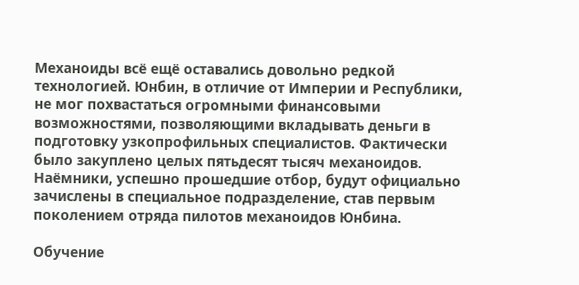Механоиды всё ещё оставались довольно редкой технологией. Юнбин, в отличие от Империи и Республики, не мог похвастаться огромными финансовыми возможностями, позволяющими вкладывать деньги в подготовку узкопрофильных специалистов. Фактически было закуплено целых пятьдесят тысяч механоидов. Наёмники, успешно прошедшие отбор, будут официально зачислены в специальное подразделение, став первым поколением отряда пилотов механоидов Юнбина.

Обучение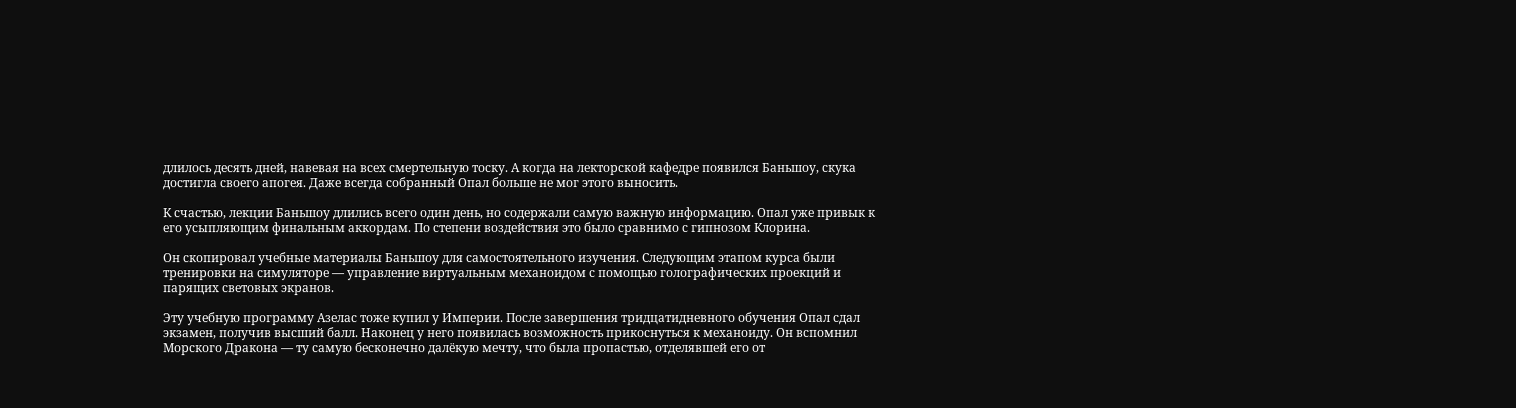длилось десять дней, навевая на всех смертельную тоску. А когда на лекторской кафедре появился Баньшоу, скука достигла своего апогея. Даже всегда собранный Опал больше не мог этого выносить.

К счастью, лекции Баньшоу длились всего один день, но содержали самую важную информацию. Опал уже привык к его усыпляющим финальным аккордам. По степени воздействия это было сравнимо с гипнозом Клорина.

Он скопировал учебные материалы Баньшоу для самостоятельного изучения. Следующим этапом курса были тренировки на симуляторе — управление виртуальным механоидом с помощью голографических проекций и парящих световых экранов.

Эту учебную программу Азелас тоже купил у Империи. После завершения тридцатидневного обучения Опал сдал экзамен, получив высший балл. Наконец у него появилась возможность прикоснуться к механоиду. Он вспомнил Морского Дракона — ту самую бесконечно далёкую мечту, что была пропастью, отделявшей его от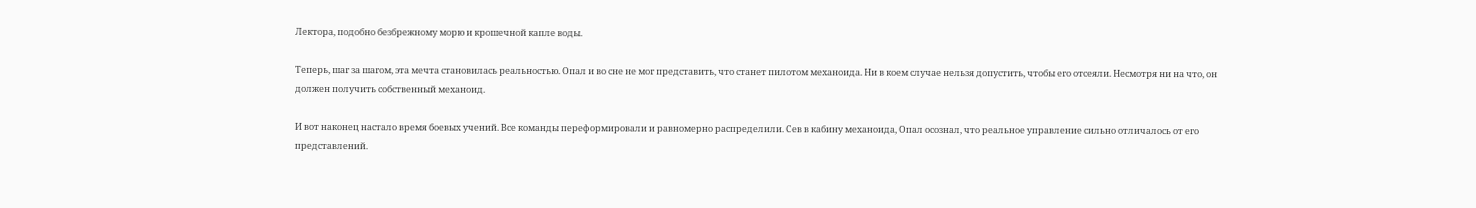Лектора, подобно безбрежному морю и крошечной капле воды.

Теперь, шаг за шагом, эта мечта становилась реальностью. Опал и во сне не мог представить, что станет пилотом механоида. Ни в коем случае нельзя допустить, чтобы его отсеяли. Несмотря ни на что, он должен получить собственный механоид.

И вот наконец настало время боевых учений. Все команды переформировали и равномерно распределили. Сев в кабину механоида, Опал осознал, что реальное управление сильно отличалось от его представлений.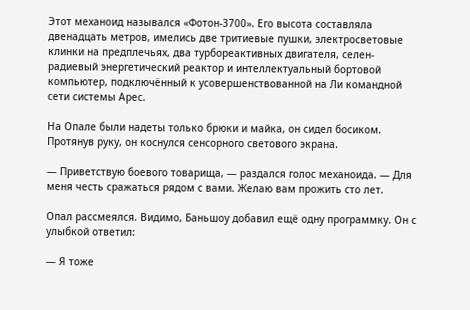Этот механоид назывался «Фотон-3700». Его высота составляла двенадцать метров, имелись две тритиевые пушки, электросветовые клинки на предплечьях, два турбореактивных двигателя, селен-радиевый энергетический реактор и интеллектуальный бортовой компьютер, подключённый к усовершенствованной на Ли командной сети системы Арес.

На Опале были надеты только брюки и майка, он сидел босиком. Протянув руку, он коснулся сенсорного светового экрана.

— Приветствую боевого товарища, — раздался голос механоида. — Для меня честь сражаться рядом с вами. Желаю вам прожить сто лет.

Опал рассмеялся. Видимо, Баньшоу добавил ещё одну программку. Он с улыбкой ответил:

— Я тоже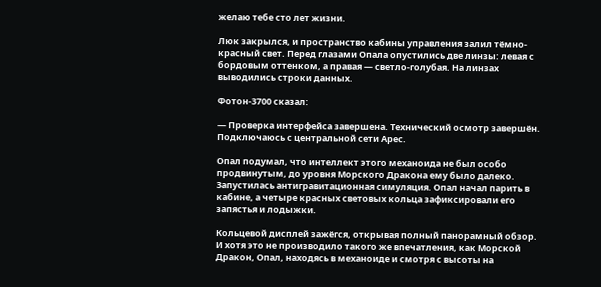желаю тебе сто лет жизни.

Люк закрылся, и пространство кабины управления залил тёмно-красный свет. Перед глазами Опала опустились две линзы: левая с бордовым оттенком, а правая — светло-голубая. На линзах выводились строки данных.

Фотон-3700 сказал:

— Проверка интерфейса завершена. Технический осмотр завершён. Подключаюсь с центральной сети Арес.

Опал подумал, что интеллект этого механоида не был особо продвинутым, до уровня Морского Дракона ему было далеко. Запустилась антигравитационная симуляция. Опал начал парить в кабине, а четыре красных световых кольца зафиксировали его запястья и лодыжки.

Кольцевой дисплей зажёгся, открывая полный панорамный обзор. И хотя это не производило такого же впечатления, как Морской Дракон, Опал, находясь в механоиде и смотря с высоты на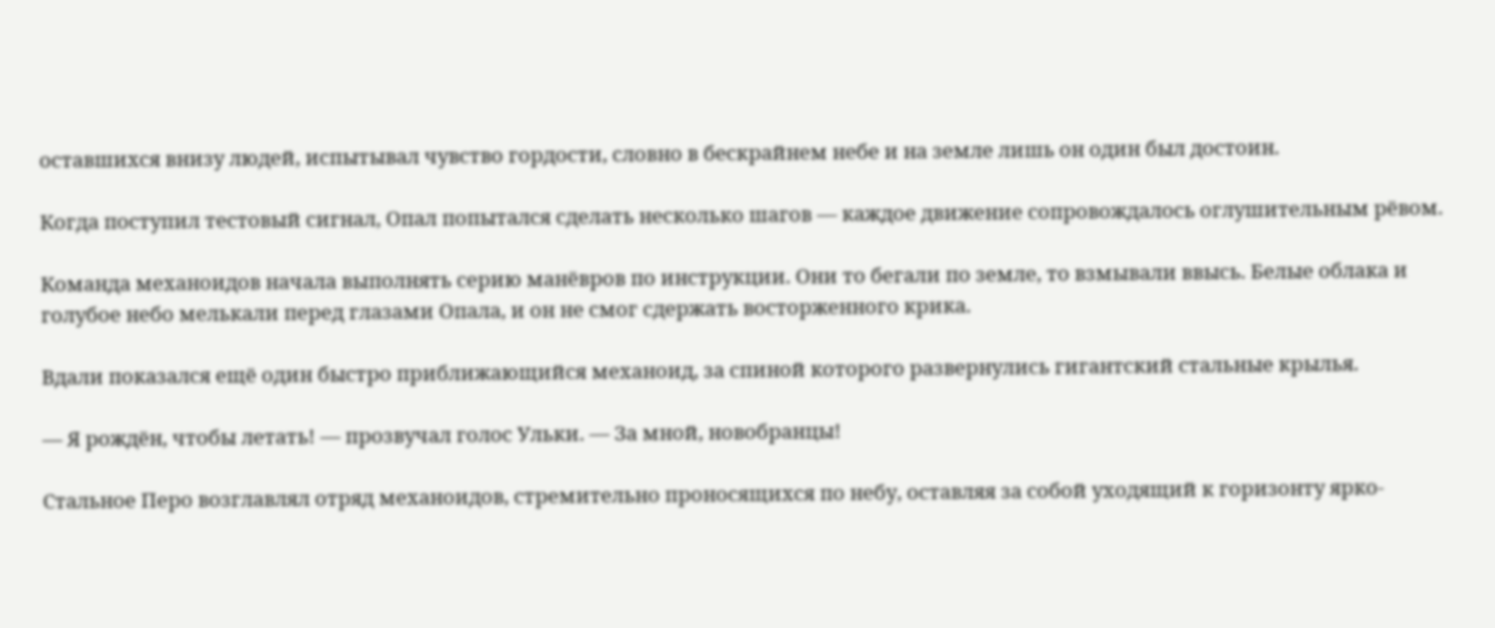оставшихся внизу людей, испытывал чувство гордости, словно в бескрайнем небе и на земле лишь он один был достоин.

Когда поступил тестовый сигнал, Опал попытался сделать несколько шагов — каждое движение сопровождалось оглушительным рёвом.

Команда механоидов начала выполнять серию манёвров по инструкции. Они то бегали по земле, то взмывали ввысь. Белые облака и голубое небо мелькали перед глазами Опала, и он не смог сдержать восторженного крика.

Вдали показался ещё один быстро приближающийся механоид, за спиной которого развернулись гигантский стальные крылья.

— Я рождён, чтобы летать! — прозвучал голос Ульки. — За мной, новобранцы!

Стальное Перо возглавлял отряд механоидов, стремительно проносящихся по небу, оставляя за собой уходящий к горизонту ярко-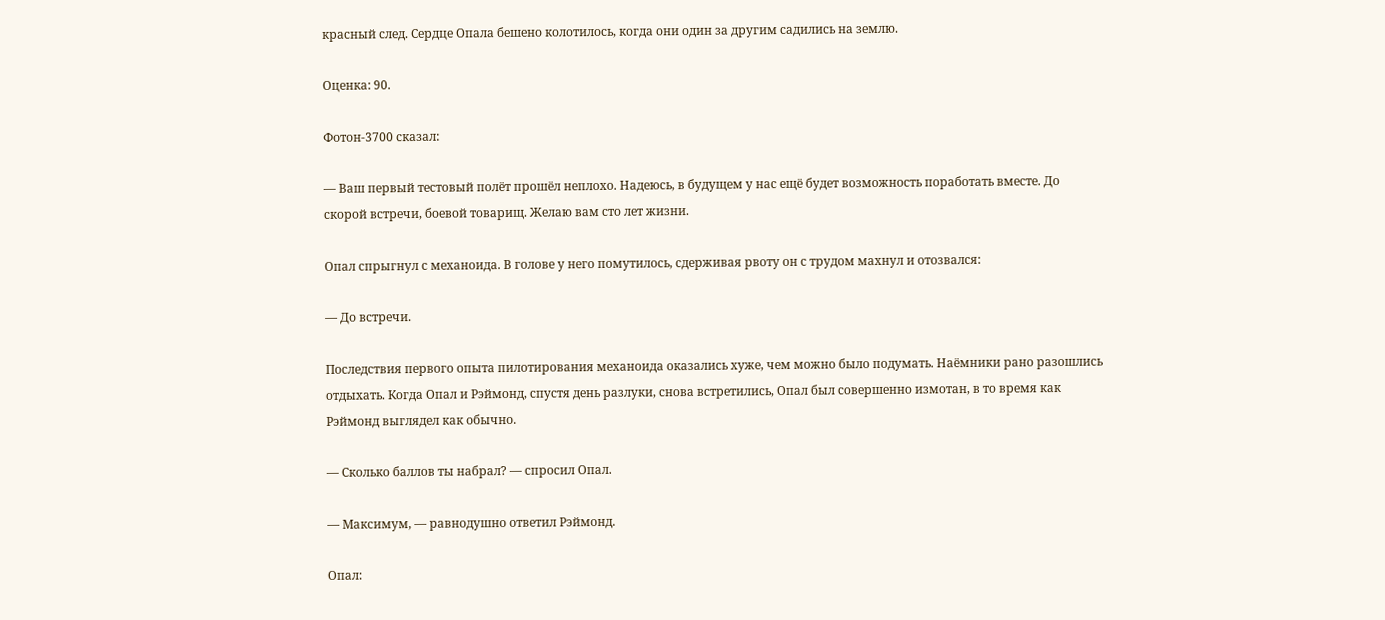красный след. Сердце Опала бешено колотилось, когда они один за другим садились на землю.

Оценка: 90.

Фотон-3700 сказал:

— Ваш первый тестовый полёт прошёл неплохо. Надеюсь, в будущем у нас ещё будет возможность поработать вместе. До скорой встречи, боевой товарищ. Желаю вам сто лет жизни.

Опал спрыгнул с механоида. В голове у него помутилось, сдерживая рвоту он с трудом махнул и отозвался:

— До встречи.

Последствия первого опыта пилотирования механоида оказались хуже, чем можно было подумать. Наёмники рано разошлись отдыхать. Когда Опал и Рэймонд, спустя день разлуки, снова встретились, Опал был совершенно измотан, в то время как Рэймонд выглядел как обычно.

— Сколько баллов ты набрал? — спросил Опал.

— Максимум, — равнодушно ответил Рэймонд.

Опал: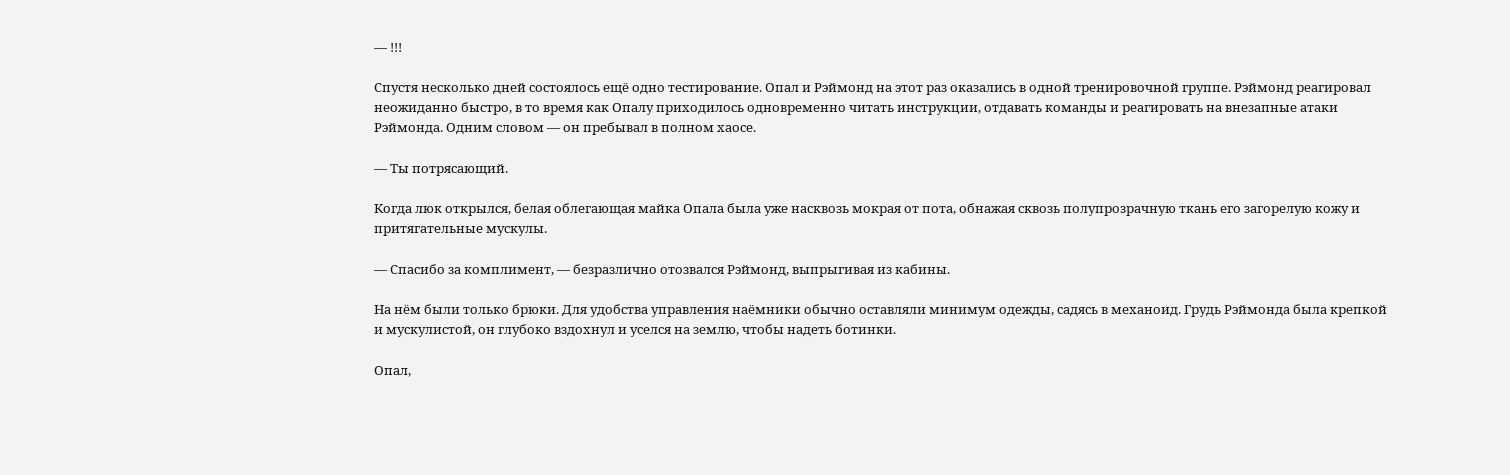— !!!

Спустя несколько дней состоялось ещё одно тестирование. Опал и Рэймонд на этот раз оказались в одной тренировочной группе. Рэймонд реагировал неожиданно быстро, в то время как Опалу приходилось одновременно читать инструкции, отдавать команды и реагировать на внезапные атаки Рэймонда. Одним словом — он пребывал в полном хаосе.

— Ты потрясающий.

Когда люк открылся, белая облегающая майка Опала была уже насквозь мокрая от пота, обнажая сквозь полупрозрачную ткань его загорелую кожу и притягательные мускулы.

— Спасибо за комплимент, — безразлично отозвался Рэймонд, выпрыгивая из кабины.

На нём были только брюки. Для удобства управления наёмники обычно оставляли минимум одежды, садясь в механоид. Грудь Рэймонда была крепкой и мускулистой, он глубоко вздохнул и уселся на землю, чтобы надеть ботинки.

Опал,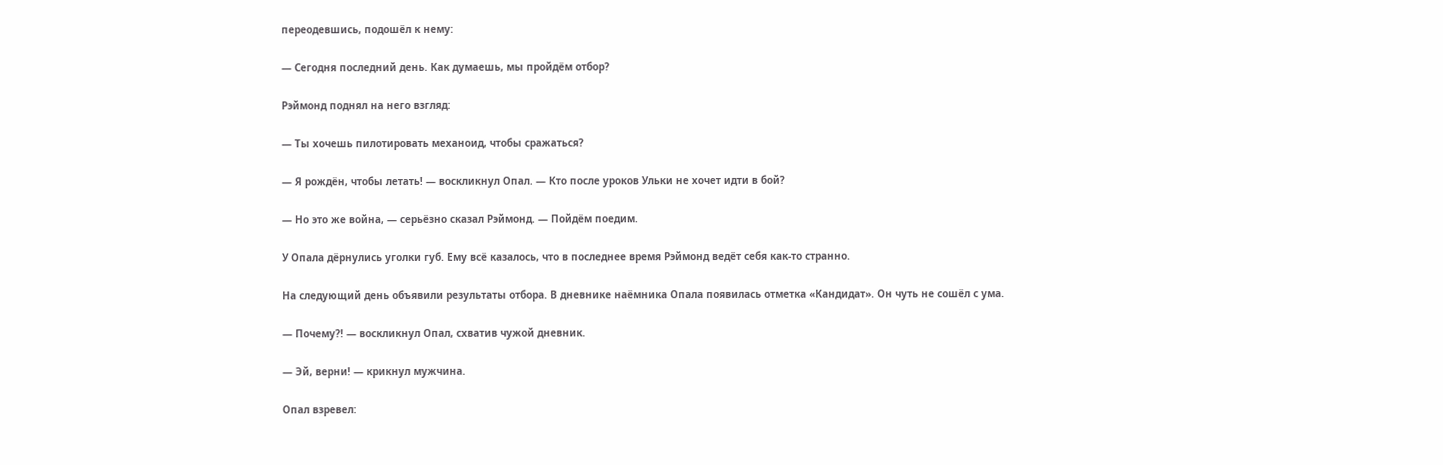переодевшись, подошёл к нему:

— Сегодня последний день. Как думаешь, мы пройдём отбор?

Рэймонд поднял на него взгляд:

— Ты хочешь пилотировать механоид, чтобы сражаться?

— Я рождён, чтобы летать! — воскликнул Опал. — Кто после уроков Ульки не хочет идти в бой?

— Но это же война, — серьёзно сказал Рэймонд. — Пойдём поедим.

У Опала дёрнулись уголки губ. Ему всё казалось, что в последнее время Рэймонд ведёт себя как-то странно.

На следующий день объявили результаты отбора. В дневнике наёмника Опала появилась отметка «Кандидат». Он чуть не сошёл с ума.

— Почему?! — воскликнул Опал, схватив чужой дневник.

— Эй, верни! — крикнул мужчина.

Опал взревел: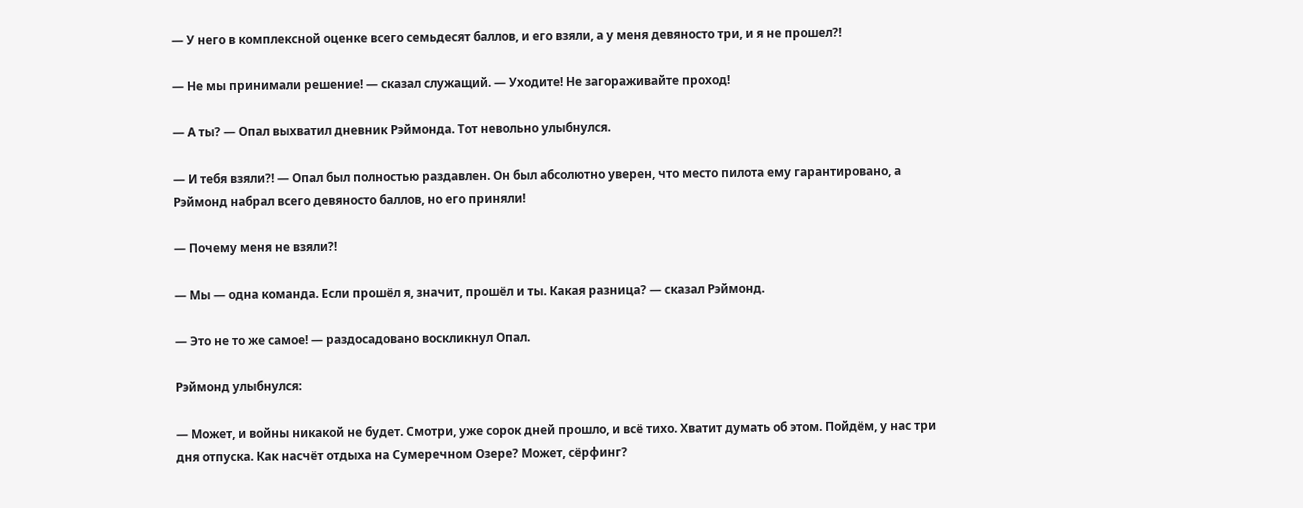— У него в комплексной оценке всего семьдесят баллов, и его взяли, а у меня девяносто три, и я не прошел?!

— Не мы принимали решение! — сказал служащий. — Уходите! Не загораживайте проход!

— А ты? — Опал выхватил дневник Рэймонда. Тот невольно улыбнулся.

— И тебя взяли?! — Опал был полностью раздавлен. Он был абсолютно уверен, что место пилота ему гарантировано, а Рэймонд набрал всего девяносто баллов, но его приняли!

— Почему меня не взяли?!

— Мы — одна команда. Если прошёл я, значит, прошёл и ты. Какая разница? — сказал Рэймонд.

— Это не то же самое! — раздосадовано воскликнул Опал.

Рэймонд улыбнулся:

— Может, и войны никакой не будет. Смотри, уже сорок дней прошло, и всё тихо. Хватит думать об этом. Пойдём, у нас три дня отпуска. Как насчёт отдыха на Сумеречном Озере? Может, сёрфинг?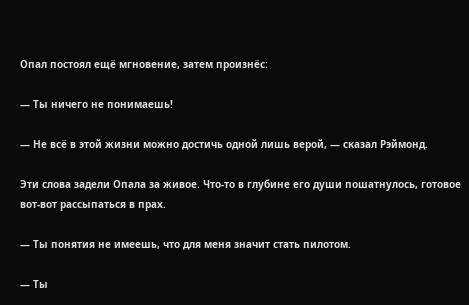Опал постоял ещё мгновение, затем произнёс:

— Ты ничего не понимаешь!

— Не всё в этой жизни можно достичь одной лишь верой, — сказал Рэймонд.

Эти слова задели Опала за живое. Что-то в глубине его души пошатнулось, готовое вот-вот рассыпаться в прах.

— Ты понятия не имеешь, что для меня значит стать пилотом.

— Ты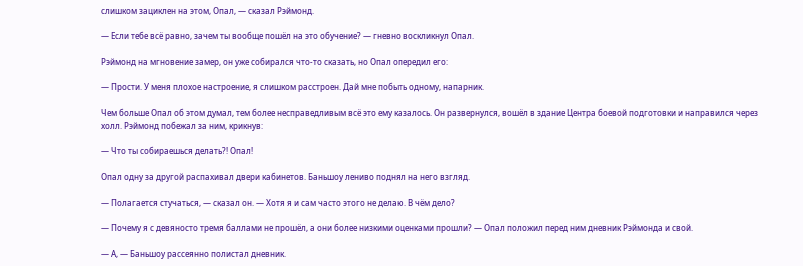слишком зациклен на этом, Опал, — сказал Рэймонд.

— Если тебе всё равно, зачем ты вообще пошёл на это обучение? — гневно воскликнул Опал.

Рэймонд на мгновение замер, он уже собирался что-то сказать, но Опал опередил его:

— Прости. У меня плохое настроение, я слишком расстроен. Дай мне побыть одному, напарник.

Чем больше Опал об этом думал, тем более несправедливым всё это ему казалось. Он развернулся, вошёл в здание Центра боевой подготовки и направился через холл. Рэймонд побежал за ним, крикнув:

— Что ты собираешься делать?! Опал!

Опал одну за другой распахивал двери кабинетов. Баньшоу лениво поднял на него взгляд.

— Полагается стучаться, — сказал он. — Хотя я и сам часто этого не делаю. В чём дело?

— Почему я с девяносто тремя баллами не прошёл, а они более низкими оценками прошли? — Опал положил перед ним дневник Рэймонда и свой.

— А, — Баньшоу рассеянно полистал дневник.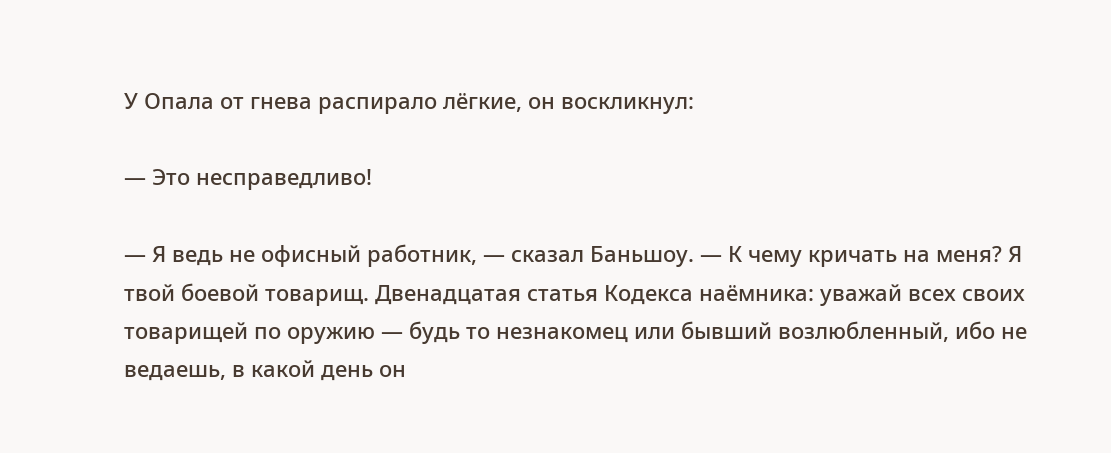У Опала от гнева распирало лёгкие, он воскликнул:

— Это несправедливо!

— Я ведь не офисный работник, — сказал Баньшоу. — К чему кричать на меня? Я твой боевой товарищ. Двенадцатая статья Кодекса наёмника: уважай всех своих товарищей по оружию — будь то незнакомец или бывший возлюбленный, ибо не ведаешь, в какой день он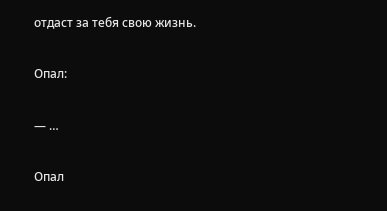отдаст за тебя свою жизнь.

Опал:

— …

Опал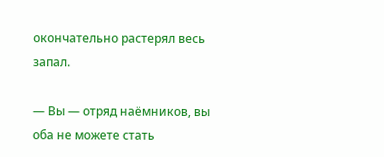окончательно растерял весь запал.

— Вы — отряд наёмников, вы оба не можете стать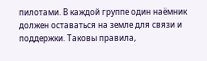пилотами. В каждой группе один наёмник должен оставаться на земле для связи и поддержки. Таковы правила,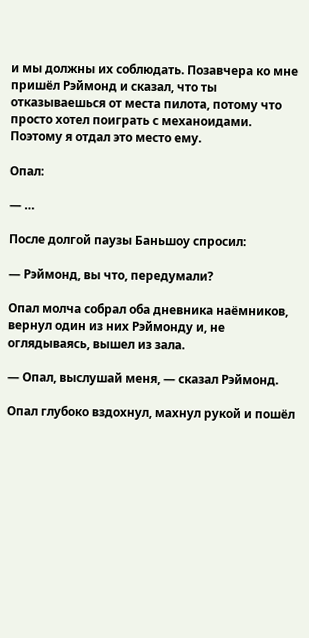и мы должны их соблюдать. Позавчера ко мне пришёл Рэймонд и сказал, что ты отказываешься от места пилота, потому что просто хотел поиграть с механоидами. Поэтому я отдал это место ему.

Опал:

— …

После долгой паузы Баньшоу спросил:

— Рэймонд, вы что, передумали?

Опал молча собрал оба дневника наёмников, вернул один из них Рэймонду и, не оглядываясь, вышел из зала.

— Опал, выслушай меня, — сказал Рэймонд.

Опал глубоко вздохнул, махнул рукой и пошёл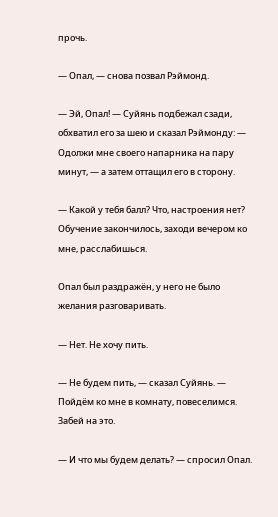прочь.

— Опал, — снова позвал Рэймонд.

— Эй, Опал! — Суйянь подбежал сзади, обхватил его за шею и сказал Рэймонду: — Одолжи мне своего напарника на пару минут, — а затем оттащил его в сторону.

— Какой у тебя балл? Что, настроения нет? Обучение закончилось, заходи вечером ко мне, расслабишься.

Опал был раздражён, у него не было желания разговаривать.

— Нет. Не хочу пить.

— Не будем пить, — сказал Суйянь. — Пойдём ко мне в комнату, повеселимся. Забей на это.

— И что мы будем делать? — спросил Опал.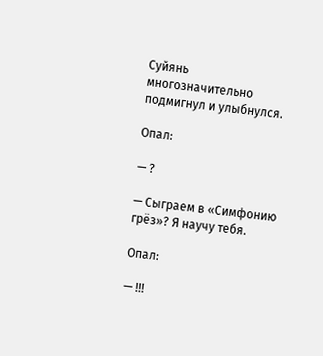Суйянь многозначительно подмигнул и улыбнулся.

Опал:

— ?

— Сыграем в «Симфонию грёз»? Я научу тебя.

Опал:

— !!!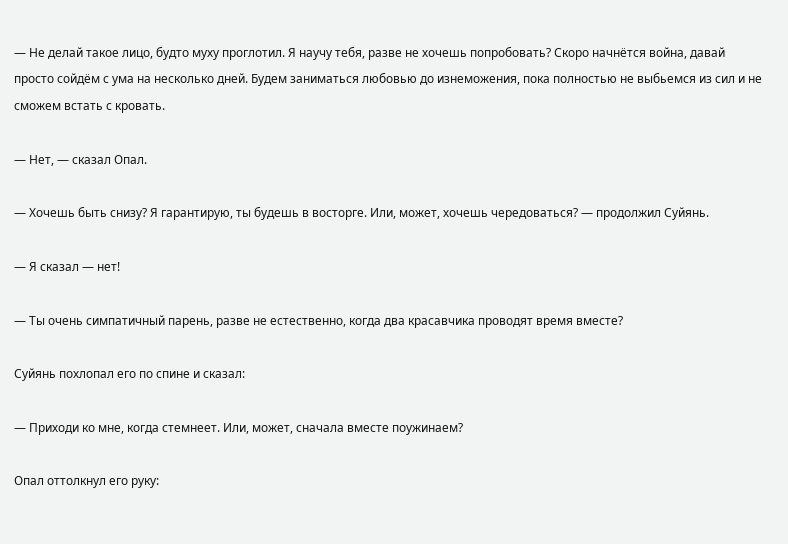— Не делай такое лицо, будто муху проглотил. Я научу тебя, разве не хочешь попробовать? Скоро начнётся война, давай просто сойдём с ума на несколько дней. Будем заниматься любовью до изнеможения, пока полностью не выбьемся из сил и не сможем встать с кровать.

— Нет, — сказал Опал.

— Хочешь быть снизу? Я гарантирую, ты будешь в восторге. Или, может, хочешь чередоваться? — продолжил Суйянь.

— Я сказал — нет!

— Ты очень симпатичный парень, разве не естественно, когда два красавчика проводят время вместе?

Суйянь похлопал его по спине и сказал:

— Приходи ко мне, когда стемнеет. Или, может, сначала вместе поужинаем?

Опал оттолкнул его руку: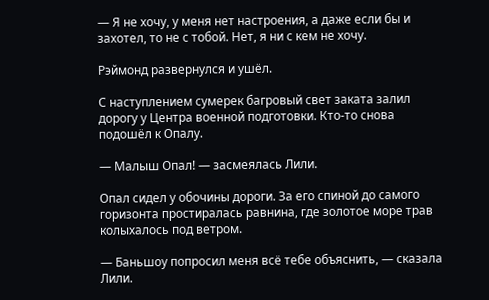— Я не хочу, у меня нет настроения, а даже если бы и захотел, то не с тобой. Нет, я ни с кем не хочу.

Рэймонд развернулся и ушёл.

С наступлением сумерек багровый свет заката залил дорогу у Центра военной подготовки. Кто-то снова подошёл к Опалу.

— Малыш Опал! — засмеялась Лили.

Опал сидел у обочины дороги. За его спиной до самого горизонта простиралась равнина, где золотое море трав колыхалось под ветром.

— Баньшоу попросил меня всё тебе объяснить, — сказала Лили.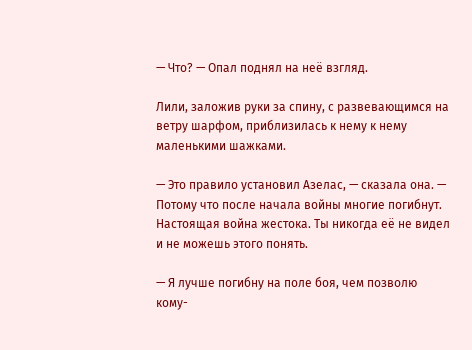— Что? — Опал поднял на неё взгляд.

Лили, заложив руки за спину, с развевающимся на ветру шарфом, приблизилась к нему к нему маленькими шажками.

— Это правило установил Азелас, — сказала она. — Потому что после начала войны многие погибнут. Настоящая война жестока. Ты никогда её не видел и не можешь этого понять.

— Я лучше погибну на поле боя, чем позволю кому-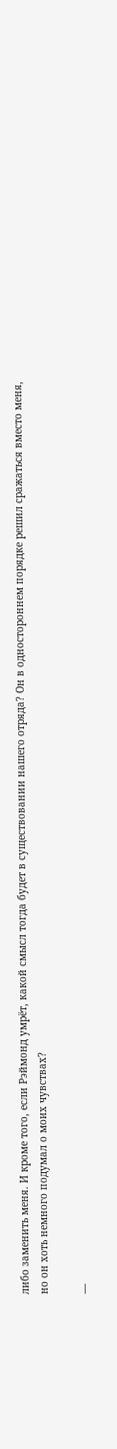либо заменить меня. И кроме того, если Рэймонд умрёт, какой смысл тогда будет в существовании нашего отряда? Он в одностороннем порядке решил сражаться вместо меня, но он хоть немного подумал о моих чувствах?

—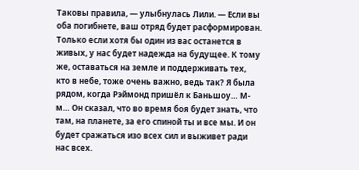Таковы правила, — улыбнулась Лили. — Если вы оба погибнете, ваш отряд будет расформирован. Только если хотя бы один из вас останется в живых, у нас будет надежда на будущее. К тому же, оставаться на земле и поддерживать тех, кто в небе, тоже очень важно, ведь так? Я была рядом, когда Рэймонд пришёл к Баньшоу… М-м… Он сказал, что во время боя будет знать, что там, на планете, за его спиной ты и все мы. И он будет сражаться изо всех сил и выживет ради нас всех.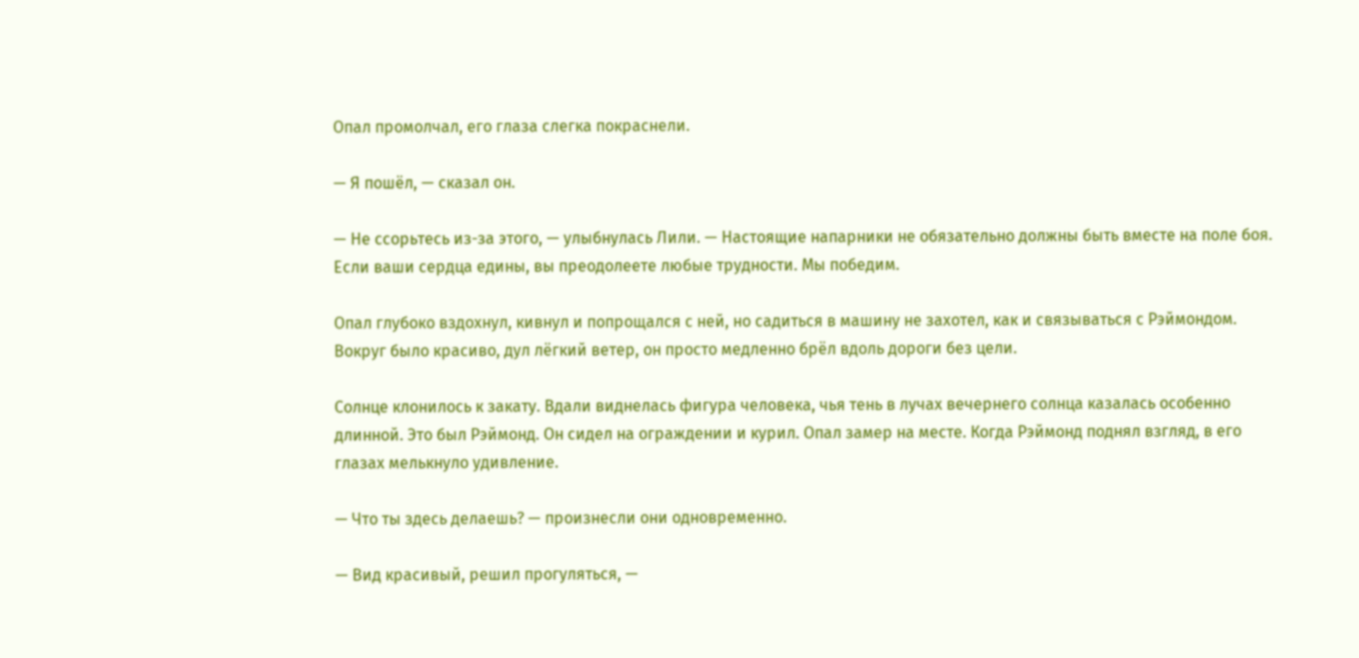Опал промолчал, его глаза слегка покраснели.

— Я пошёл, — сказал он.

— Не ссорьтесь из-за этого, — улыбнулась Лили. — Настоящие напарники не обязательно должны быть вместе на поле боя. Если ваши сердца едины, вы преодолеете любые трудности. Мы победим.

Опал глубоко вздохнул, кивнул и попрощался с ней, но садиться в машину не захотел, как и связываться с Рэймондом. Вокруг было красиво, дул лёгкий ветер, он просто медленно брёл вдоль дороги без цели.

Солнце клонилось к закату. Вдали виднелась фигура человека, чья тень в лучах вечернего солнца казалась особенно длинной. Это был Рэймонд. Он сидел на ограждении и курил. Опал замер на месте. Когда Рэймонд поднял взгляд, в его глазах мелькнуло удивление.

— Что ты здесь делаешь? — произнесли они одновременно.

— Вид красивый, решил прогуляться, —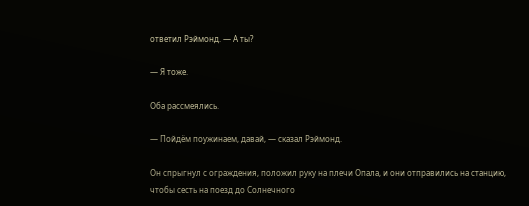ответил Рэймонд. — А ты?

— Я тоже.

Оба рассмеялись.

— Пойдём поужинаем, давай, — сказал Рэймонд.

Он спрыгнул с ограждения, положил руку на плечи Опала, и они отправились на станцию, чтобы сесть на поезд до Солнечного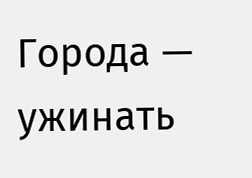Города — ужинать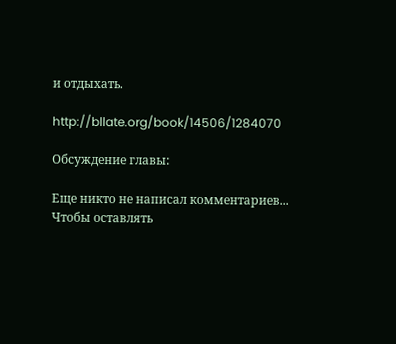и отдыхать.

http://bllate.org/book/14506/1284070

Обсуждение главы:

Еще никто не написал комментариев...
Чтобы оставлять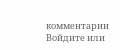комментарии Войдите или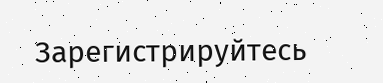Зарегистрируйтесь